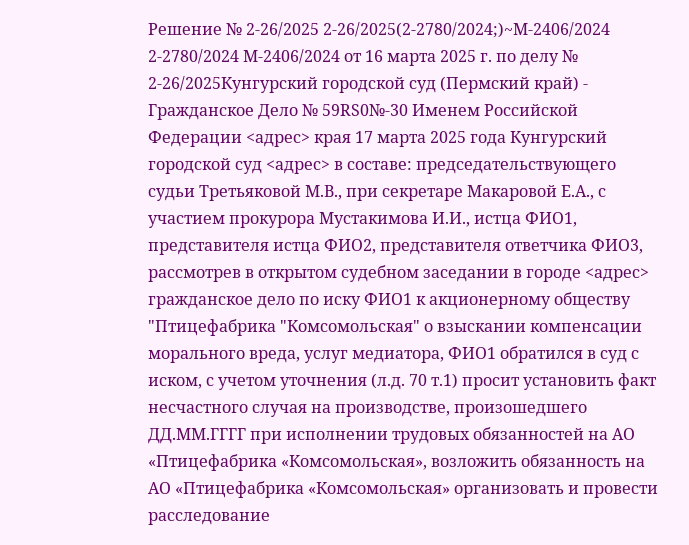Решение № 2-26/2025 2-26/2025(2-2780/2024;)~М-2406/2024 2-2780/2024 М-2406/2024 от 16 марта 2025 г. по делу № 2-26/2025Кунгурский городской суд (Пермский край) - Гражданское Дело № 59RS0№-30 Именем Российской Федерации <адрес> края 17 марта 2025 года Кунгурский городской суд <адрес> в составе: председательствующего судьи Третьяковой М.В., при секретаре Макаровой Е.А., с участием прокурора Мустакимова И.И., истца ФИО1, представителя истца ФИО2, представителя ответчика ФИО3, рассмотрев в открытом судебном заседании в городе <адрес> гражданское дело по иску ФИО1 к акционерному обществу "Птицефабрика "Комсомольская" о взыскании компенсации морального вреда, услуг медиатора, ФИО1 обратился в суд с иском, с учетом уточнения (л.д. 70 т.1) просит установить факт несчастного случая на производстве, произошедшего ДД.ММ.ГГГГ при исполнении трудовых обязанностей на АО «Птицефабрика «Комсомольская», возложить обязанность на АО «Птицефабрика «Комсомольская» организовать и провести расследование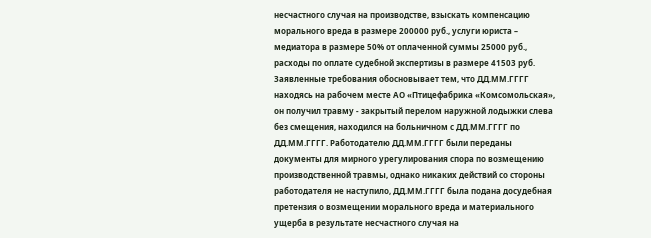несчастного случая на производстве, взыскать компенсацию морального вреда в размере 200000 руб., услуги юриста – медиатора в размере 50% от оплаченной суммы 25000 руб., расходы по оплате судебной экспертизы в размере 41503 руб. Заявленные требования обосновывает тем, что ДД.ММ.ГГГГ находясь на рабочем месте АО «Птицефабрика «Комсомольская», он получил травму - закрытый перелом наружной лодыжки слева без смещения, находился на больничном с ДД.ММ.ГГГГ по ДД.ММ.ГГГГ. Работодателю ДД.ММ.ГГГГ были переданы документы для мирного урегулирования спора по возмещению производственной травмы, однако никаких действий со стороны работодателя не наступило, ДД.ММ.ГГГГ была подана досудебная претензия о возмещении морального вреда и материального ущерба в результате несчастного случая на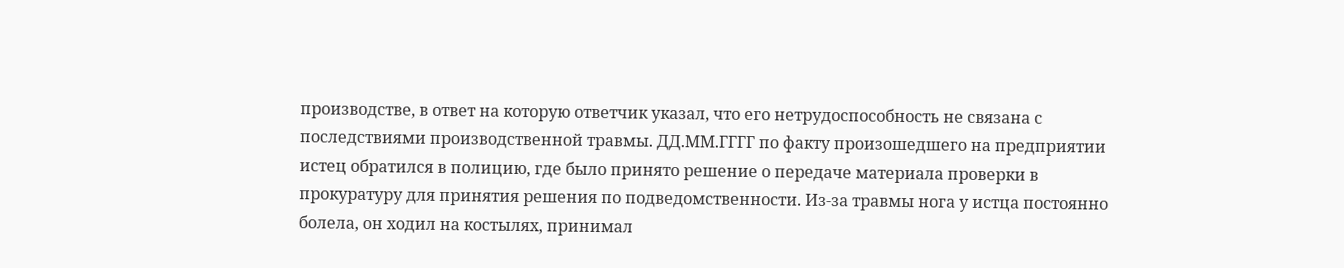производстве, в ответ на которую ответчик указал, что его нетрудоспособность не связана с последствиями производственной травмы. ДД.ММ.ГГГГ по факту произошедшего на предприятии истец обратился в полицию, где было принято решение о передаче материала проверки в прокуратуру для принятия решения по подведомственности. Из-за травмы нога у истца постоянно болела, он ходил на костылях, принимал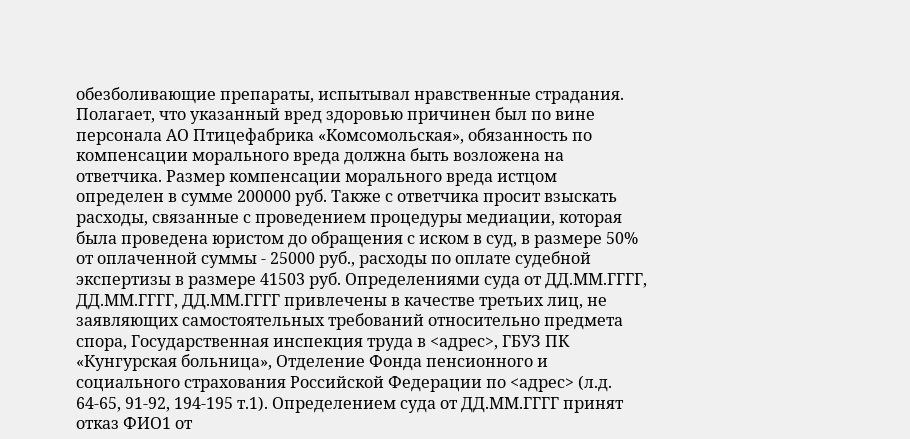обезболивающие препараты, испытывал нравственные страдания. Полагает, что указанный вред здоровью причинен был по вине персонала АО Птицефабрика «Комсомольская», обязанность по компенсации морального вреда должна быть возложена на ответчика. Размер компенсации морального вреда истцом определен в сумме 200000 руб. Также с ответчика просит взыскать расходы, связанные с проведением процедуры медиации, которая была проведена юристом до обращения с иском в суд, в размере 50% от оплаченной суммы - 25000 руб., расходы по оплате судебной экспертизы в размере 41503 руб. Определениями суда от ДД.ММ.ГГГГ, ДД.ММ.ГГГГ, ДД.ММ.ГГГГ привлечены в качестве третьих лиц, не заявляющих самостоятельных требований относительно предмета спора, Государственная инспекция труда в <адрес>, ГБУЗ ПК «Кунгурская больница», Отделение Фонда пенсионного и социального страхования Российской Федерации по <адрес> (л.д. 64-65, 91-92, 194-195 т.1). Определением суда от ДД.ММ.ГГГГ принят отказ ФИО1 от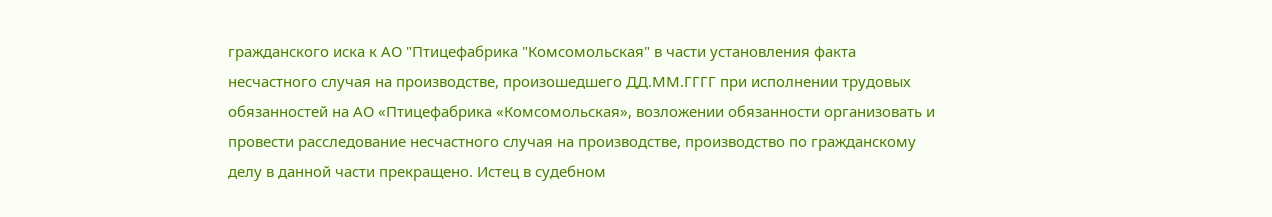гражданского иска к АО "Птицефабрика "Комсомольская" в части установления факта несчастного случая на производстве, произошедшего ДД.ММ.ГГГГ при исполнении трудовых обязанностей на АО «Птицефабрика «Комсомольская», возложении обязанности организовать и провести расследование несчастного случая на производстве, производство по гражданскому делу в данной части прекращено. Истец в судебном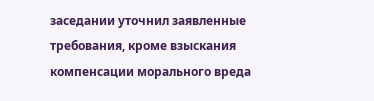заседании уточнил заявленные требования, кроме взыскания компенсации морального вреда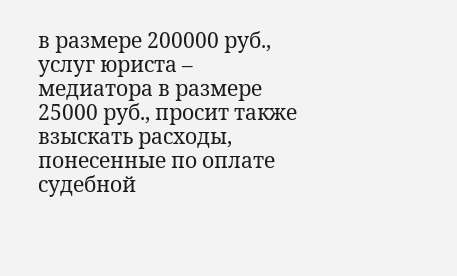в размере 200000 руб., услуг юриста – медиатора в размере 25000 руб., просит также взыскать расходы, понесенные по оплате судебной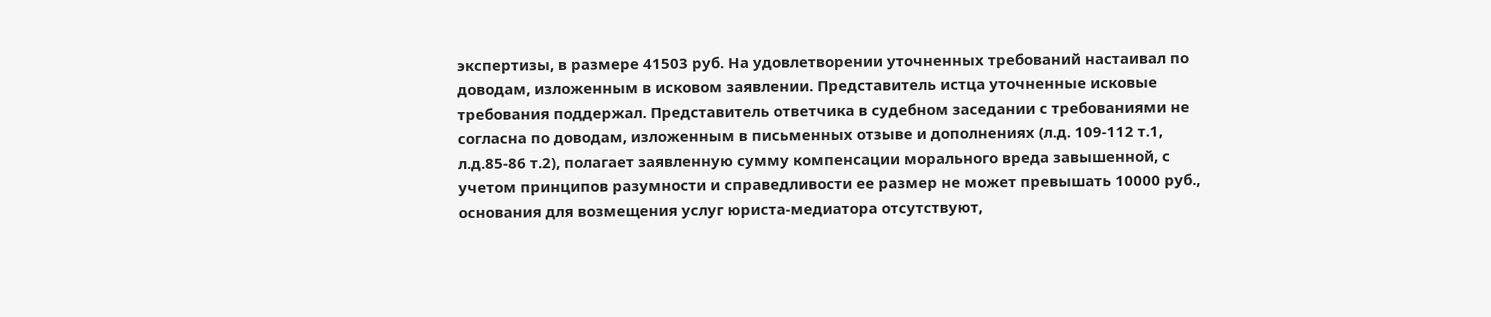экспертизы, в размере 41503 руб. На удовлетворении уточненных требований настаивал по доводам, изложенным в исковом заявлении. Представитель истца уточненные исковые требования поддержал. Представитель ответчика в судебном заседании с требованиями не согласна по доводам, изложенным в письменных отзыве и дополнениях (л.д. 109-112 т.1, л.д.85-86 т.2), полагает заявленную сумму компенсации морального вреда завышенной, с учетом принципов разумности и справедливости ее размер не может превышать 10000 руб., основания для возмещения услуг юриста-медиатора отсутствуют,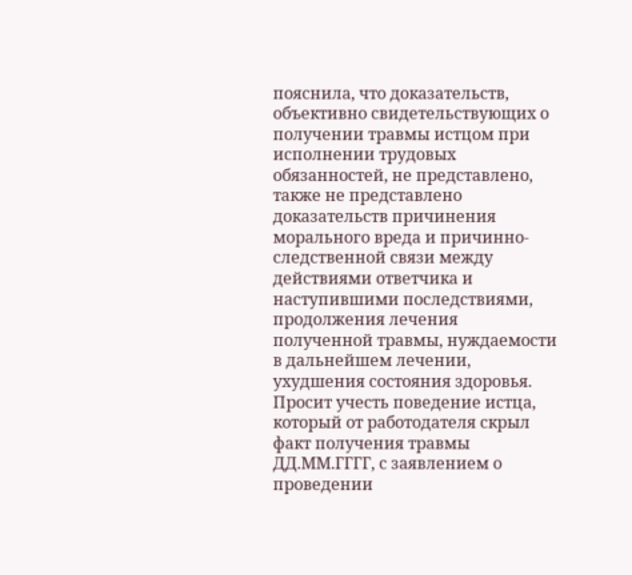пояснила, что доказательств, объективно свидетельствующих о получении травмы истцом при исполнении трудовых обязанностей, не представлено, также не представлено доказательств причинения морального вреда и причинно-следственной связи между действиями ответчика и наступившими последствиями, продолжения лечения полученной травмы, нуждаемости в дальнейшем лечении, ухудшения состояния здоровья. Просит учесть поведение истца, который от работодателя скрыл факт получения травмы ДД.ММ.ГГГГ, с заявлением о проведении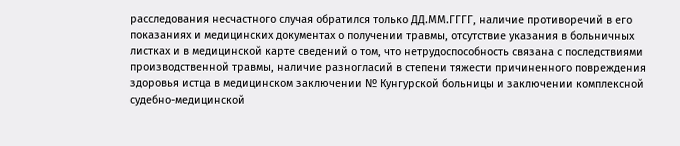расследования несчастного случая обратился только ДД.ММ.ГГГГ, наличие противоречий в его показаниях и медицинских документах о получении травмы, отсутствие указания в больничных листках и в медицинской карте сведений о том, что нетрудоспособность связана с последствиями производственной травмы, наличие разногласий в степени тяжести причиненного повреждения здоровья истца в медицинском заключении № Кунгурской больницы и заключении комплексной судебно-медицинской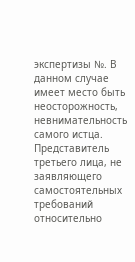экспертизы №. В данном случае имеет место быть неосторожность, невнимательность самого истца. Представитель третьего лица, не заявляющего самостоятельных требований относительно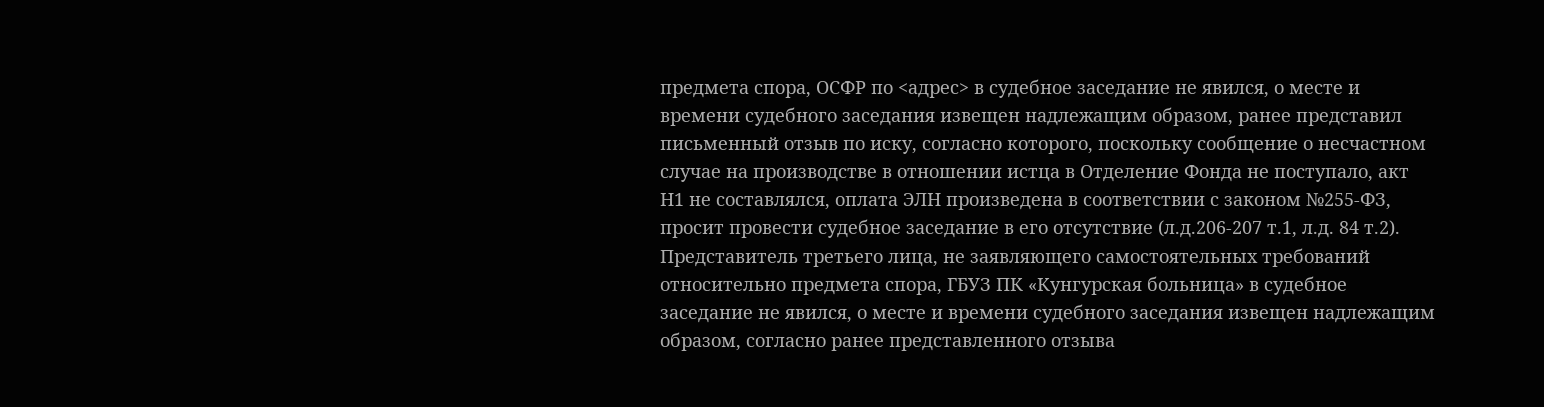предмета спора, ОСФР по <адрес> в судебное заседание не явился, о месте и времени судебного заседания извещен надлежащим образом, ранее представил письменный отзыв по иску, согласно которого, поскольку сообщение о несчастном случае на производстве в отношении истца в Отделение Фонда не поступало, акт Н1 не составлялся, оплата ЭЛН произведена в соответствии с законом №255-ФЗ, просит провести судебное заседание в его отсутствие (л.д.206-207 т.1, л.д. 84 т.2). Представитель третьего лица, не заявляющего самостоятельных требований относительно предмета спора, ГБУЗ ПК «Кунгурская больница» в судебное заседание не явился, о месте и времени судебного заседания извещен надлежащим образом, согласно ранее представленного отзыва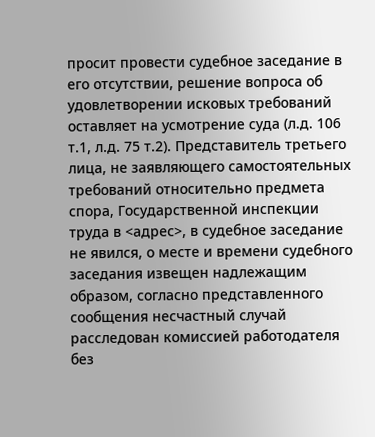просит провести судебное заседание в его отсутствии, решение вопроса об удовлетворении исковых требований оставляет на усмотрение суда (л.д. 106 т.1, л.д. 75 т.2). Представитель третьего лица, не заявляющего самостоятельных требований относительно предмета спора, Государственной инспекции труда в <адрес>, в судебное заседание не явился, о месте и времени судебного заседания извещен надлежащим образом, согласно представленного сообщения несчастный случай расследован комиссией работодателя без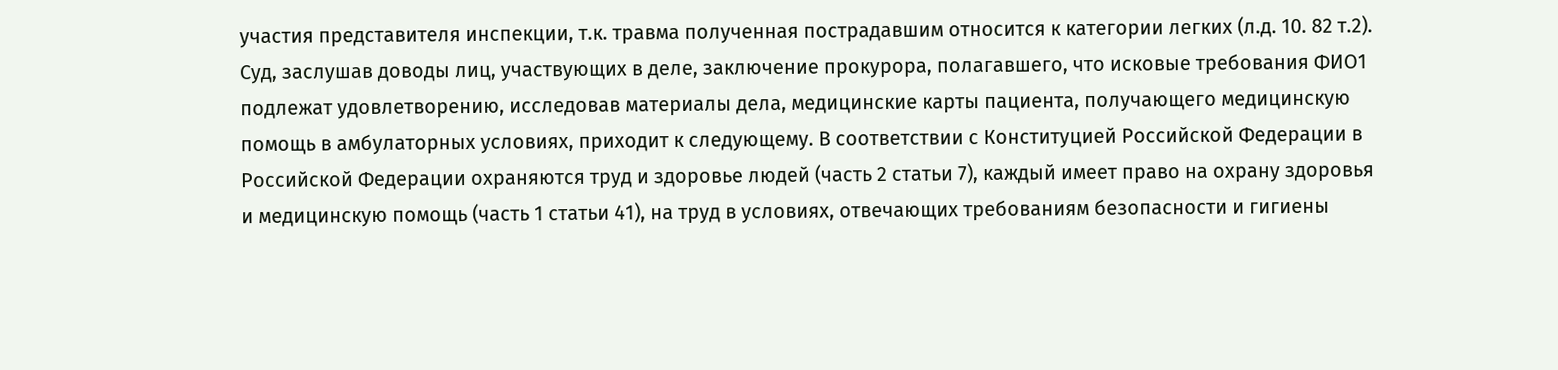участия представителя инспекции, т.к. травма полученная пострадавшим относится к категории легких (л.д. 10. 82 т.2). Суд, заслушав доводы лиц, участвующих в деле, заключение прокурора, полагавшего, что исковые требования ФИО1 подлежат удовлетворению, исследовав материалы дела, медицинские карты пациента, получающего медицинскую помощь в амбулаторных условиях, приходит к следующему. В соответствии с Конституцией Российской Федерации в Российской Федерации охраняются труд и здоровье людей (часть 2 статьи 7), каждый имеет право на охрану здоровья и медицинскую помощь (часть 1 статьи 41), на труд в условиях, отвечающих требованиям безопасности и гигиены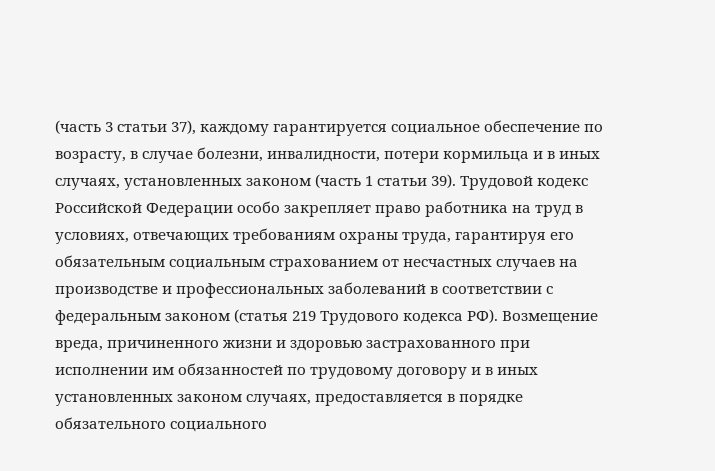(часть 3 статьи 37), каждому гарантируется социальное обеспечение по возрасту, в случае болезни, инвалидности, потери кормильца и в иных случаях, установленных законом (часть 1 статьи 39). Трудовой кодекс Российской Федерации особо закрепляет право работника на труд в условиях, отвечающих требованиям охраны труда, гарантируя его обязательным социальным страхованием от несчастных случаев на производстве и профессиональных заболеваний в соответствии с федеральным законом (статья 219 Трудового кодекса РФ). Возмещение вреда, причиненного жизни и здоровью застрахованного при исполнении им обязанностей по трудовому договору и в иных установленных законом случаях, предоставляется в порядке обязательного социального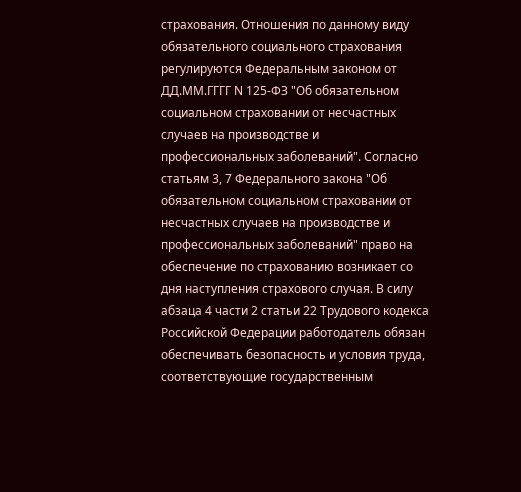страхования. Отношения по данному виду обязательного социального страхования регулируются Федеральным законом от ДД.ММ.ГГГГ N 125-ФЗ "Об обязательном социальном страховании от несчастных случаев на производстве и профессиональных заболеваний". Согласно статьям 3, 7 Федерального закона "Об обязательном социальном страховании от несчастных случаев на производстве и профессиональных заболеваний" право на обеспечение по страхованию возникает со дня наступления страхового случая. В силу абзаца 4 части 2 статьи 22 Трудового кодекса Российской Федерации работодатель обязан обеспечивать безопасность и условия труда, соответствующие государственным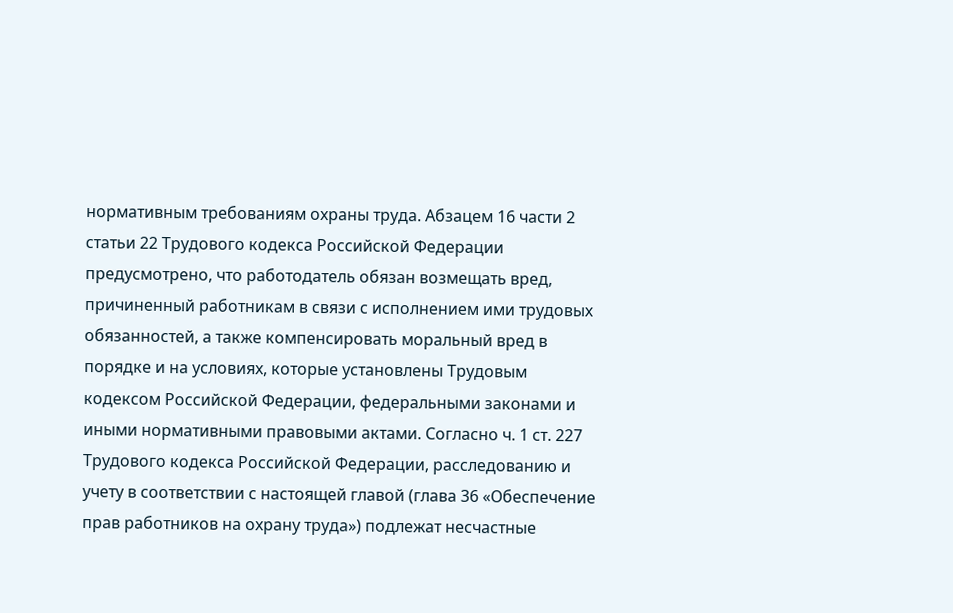нормативным требованиям охраны труда. Абзацем 16 части 2 статьи 22 Трудового кодекса Российской Федерации предусмотрено, что работодатель обязан возмещать вред, причиненный работникам в связи с исполнением ими трудовых обязанностей, а также компенсировать моральный вред в порядке и на условиях, которые установлены Трудовым кодексом Российской Федерации, федеральными законами и иными нормативными правовыми актами. Согласно ч. 1 ст. 227 Трудового кодекса Российской Федерации, расследованию и учету в соответствии с настоящей главой (глава 36 «Обеспечение прав работников на охрану труда») подлежат несчастные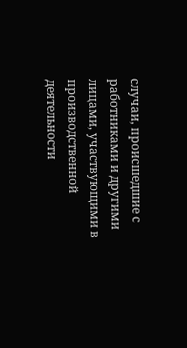случаи, происшедшие с работниками и другими лицами, участвующими в производственной деятельности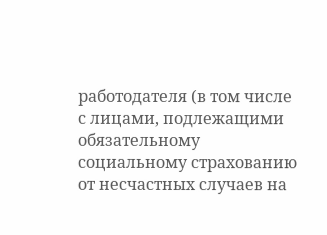работодателя (в том числе с лицами, подлежащими обязательному социальному страхованию от несчастных случаев на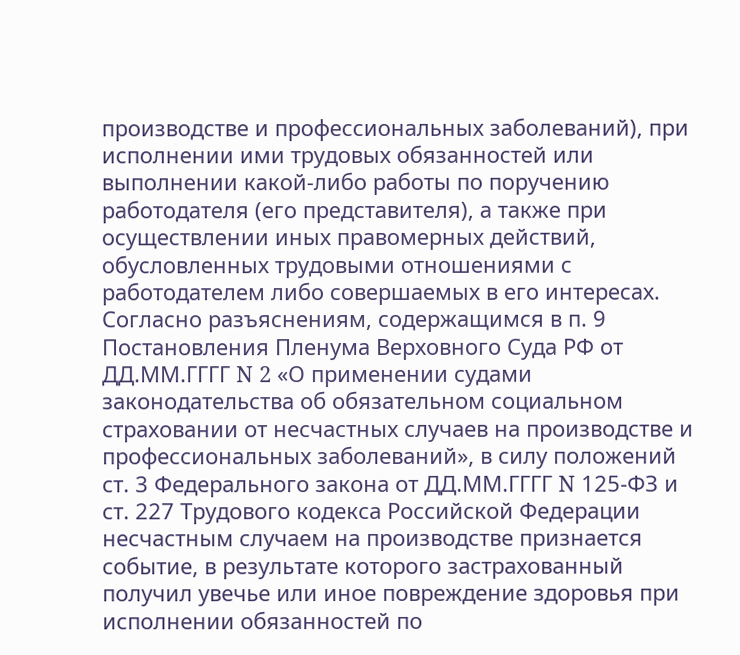производстве и профессиональных заболеваний), при исполнении ими трудовых обязанностей или выполнении какой-либо работы по поручению работодателя (его представителя), а также при осуществлении иных правомерных действий, обусловленных трудовыми отношениями с работодателем либо совершаемых в его интересах. Согласно разъяснениям, содержащимся в п. 9 Постановления Пленума Верховного Суда РФ от ДД.ММ.ГГГГ N 2 «О применении судами законодательства об обязательном социальном страховании от несчастных случаев на производстве и профессиональных заболеваний», в силу положений ст. 3 Федерального закона от ДД.ММ.ГГГГ N 125-ФЗ и ст. 227 Трудового кодекса Российской Федерации несчастным случаем на производстве признается событие, в результате которого застрахованный получил увечье или иное повреждение здоровья при исполнении обязанностей по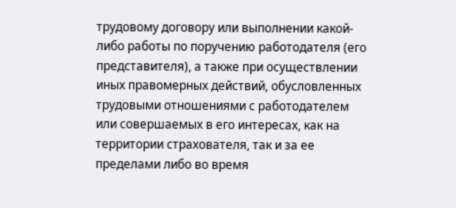трудовому договору или выполнении какой-либо работы по поручению работодателя (его представителя), а также при осуществлении иных правомерных действий, обусловленных трудовыми отношениями с работодателем или совершаемых в его интересах, как на территории страхователя, так и за ее пределами либо во время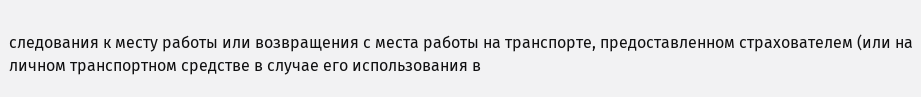следования к месту работы или возвращения с места работы на транспорте, предоставленном страхователем (или на личном транспортном средстве в случае его использования в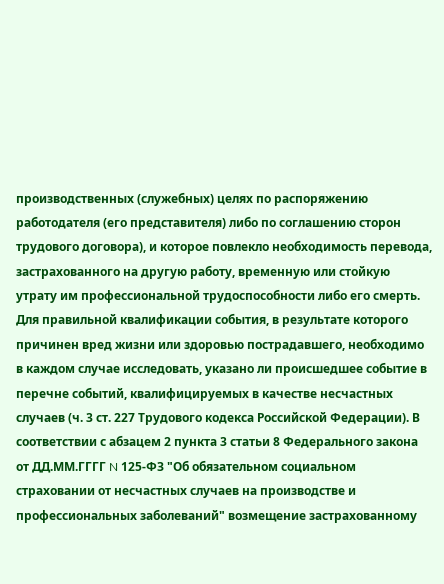производственных (служебных) целях по распоряжению работодателя (его представителя) либо по соглашению сторон трудового договора), и которое повлекло необходимость перевода, застрахованного на другую работу, временную или стойкую утрату им профессиональной трудоспособности либо его смерть. Для правильной квалификации события, в результате которого причинен вред жизни или здоровью пострадавшего, необходимо в каждом случае исследовать, указано ли происшедшее событие в перечне событий, квалифицируемых в качестве несчастных случаев (ч. 3 ст. 227 Трудового кодекса Российской Федерации). В соответствии с абзацем 2 пункта 3 статьи 8 Федерального закона от ДД.ММ.ГГГГ N 125-ФЗ "Об обязательном социальном страховании от несчастных случаев на производстве и профессиональных заболеваний" возмещение застрахованному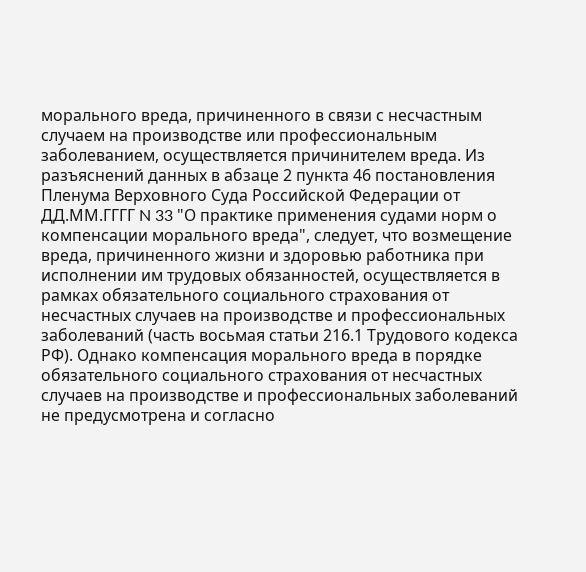морального вреда, причиненного в связи с несчастным случаем на производстве или профессиональным заболеванием, осуществляется причинителем вреда. Из разъяснений данных в абзаце 2 пункта 46 постановления Пленума Верховного Суда Российской Федерации от ДД.ММ.ГГГГ N 33 "О практике применения судами норм о компенсации морального вреда", следует, что возмещение вреда, причиненного жизни и здоровью работника при исполнении им трудовых обязанностей, осуществляется в рамках обязательного социального страхования от несчастных случаев на производстве и профессиональных заболеваний (часть восьмая статьи 216.1 Трудового кодекса РФ). Однако компенсация морального вреда в порядке обязательного социального страхования от несчастных случаев на производстве и профессиональных заболеваний не предусмотрена и согласно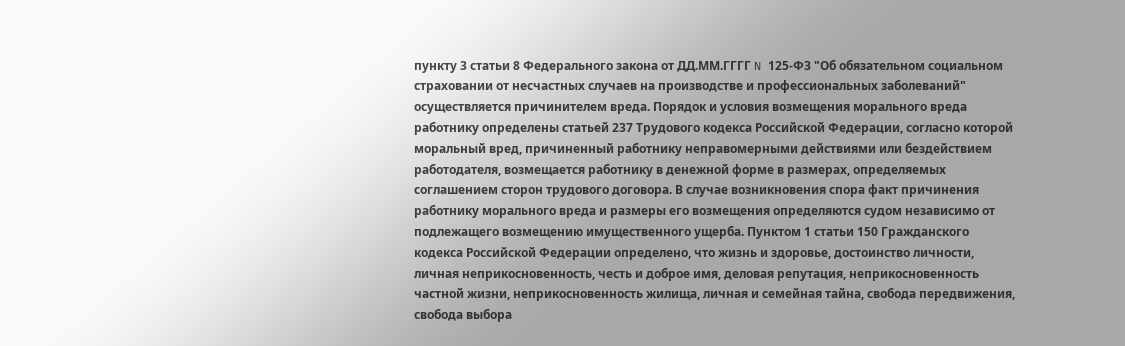пункту 3 статьи 8 Федерального закона от ДД.ММ.ГГГГ N 125-ФЗ "Об обязательном социальном страховании от несчастных случаев на производстве и профессиональных заболеваний" осуществляется причинителем вреда. Порядок и условия возмещения морального вреда работнику определены статьей 237 Трудового кодекса Российской Федерации, согласно которой моральный вред, причиненный работнику неправомерными действиями или бездействием работодателя, возмещается работнику в денежной форме в размерах, определяемых соглашением сторон трудового договора. В случае возникновения спора факт причинения работнику морального вреда и размеры его возмещения определяются судом независимо от подлежащего возмещению имущественного ущерба. Пунктом 1 статьи 150 Гражданского кодекса Российской Федерации определено, что жизнь и здоровье, достоинство личности, личная неприкосновенность, честь и доброе имя, деловая репутация, неприкосновенность частной жизни, неприкосновенность жилища, личная и семейная тайна, свобода передвижения, свобода выбора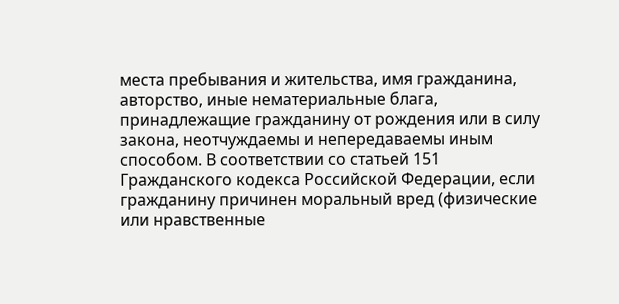места пребывания и жительства, имя гражданина, авторство, иные нематериальные блага, принадлежащие гражданину от рождения или в силу закона, неотчуждаемы и непередаваемы иным способом. В соответствии со статьей 151 Гражданского кодекса Российской Федерации, если гражданину причинен моральный вред (физические или нравственные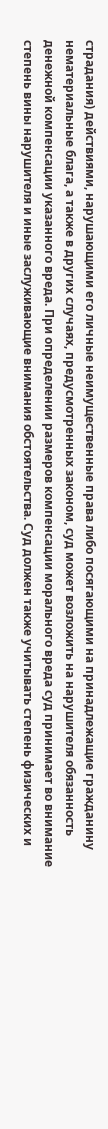страдания) действиями, нарушающими его личные неимущественные права либо посягающими на принадлежащие гражданину нематериальные блага, а также в других случаях, предусмотренных законом, суд может возложить на нарушителя обязанность денежной компенсации указанного вреда. При определении размеров компенсации морального вреда суд принимает во внимание степень вины нарушителя и иные заслуживающие внимания обстоятельства. Суд должен также учитывать степень физических и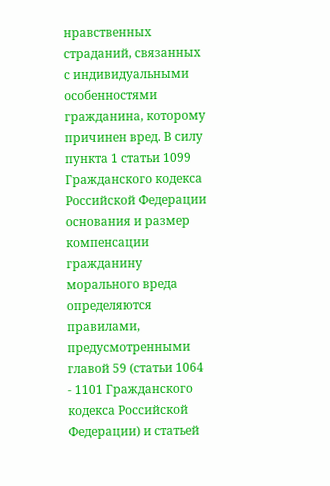нравственных страданий, связанных с индивидуальными особенностями гражданина, которому причинен вред. В силу пункта 1 статьи 1099 Гражданского кодекса Российской Федерации основания и размер компенсации гражданину морального вреда определяются правилами, предусмотренными главой 59 (статьи 1064 - 1101 Гражданского кодекса Российской Федерации) и статьей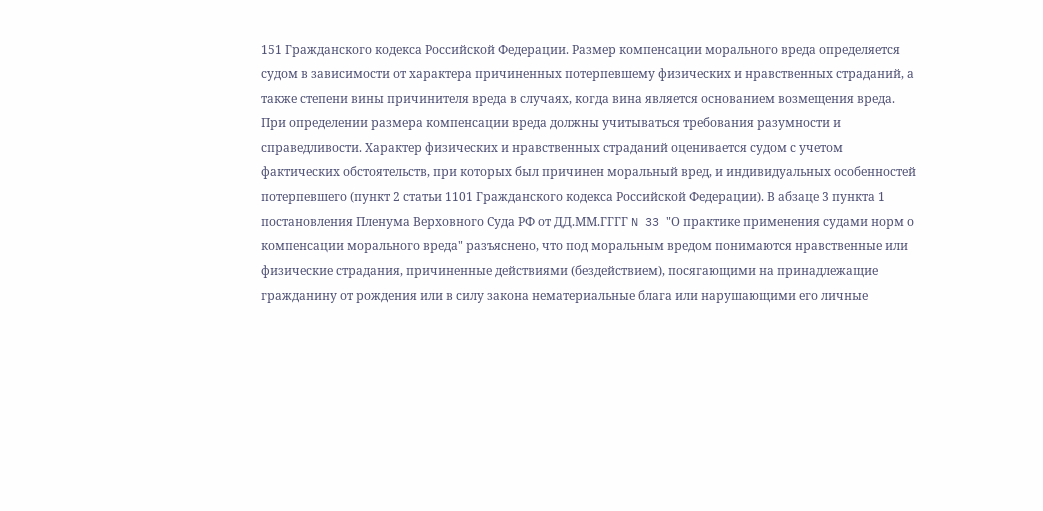151 Гражданского кодекса Российской Федерации. Размер компенсации морального вреда определяется судом в зависимости от характера причиненных потерпевшему физических и нравственных страданий, а также степени вины причинителя вреда в случаях, когда вина является основанием возмещения вреда. При определении размера компенсации вреда должны учитываться требования разумности и справедливости. Характер физических и нравственных страданий оценивается судом с учетом фактических обстоятельств, при которых был причинен моральный вред, и индивидуальных особенностей потерпевшего (пункт 2 статьи 1101 Гражданского кодекса Российской Федерации). В абзаце 3 пункта 1 постановления Пленума Верховного Суда РФ от ДД.ММ.ГГГГ N 33 "О практике применения судами норм о компенсации морального вреда" разъяснено, что под моральным вредом понимаются нравственные или физические страдания, причиненные действиями (бездействием), посягающими на принадлежащие гражданину от рождения или в силу закона нематериальные блага или нарушающими его личные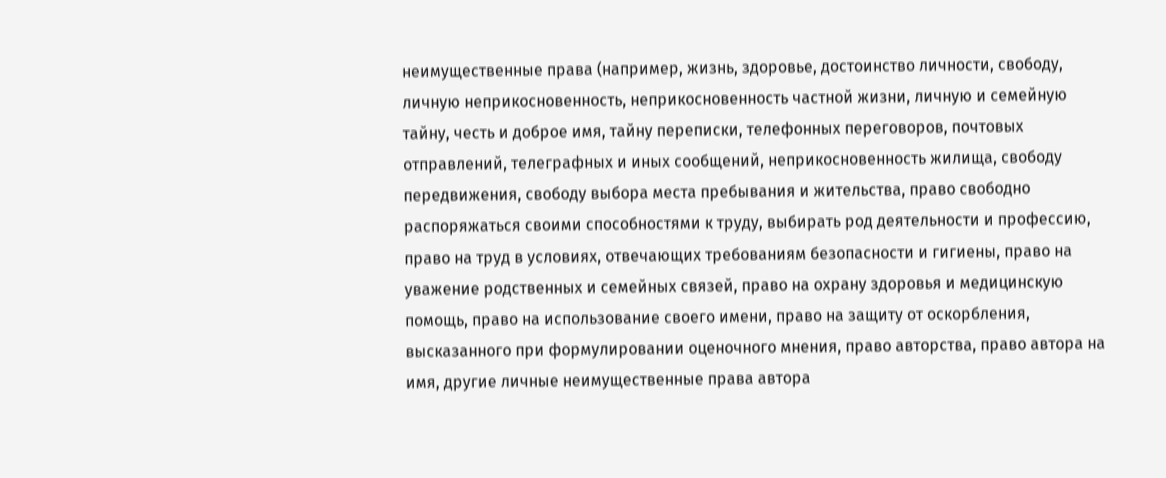неимущественные права (например, жизнь, здоровье, достоинство личности, свободу, личную неприкосновенность, неприкосновенность частной жизни, личную и семейную тайну, честь и доброе имя, тайну переписки, телефонных переговоров, почтовых отправлений, телеграфных и иных сообщений, неприкосновенность жилища, свободу передвижения, свободу выбора места пребывания и жительства, право свободно распоряжаться своими способностями к труду, выбирать род деятельности и профессию, право на труд в условиях, отвечающих требованиям безопасности и гигиены, право на уважение родственных и семейных связей, право на охрану здоровья и медицинскую помощь, право на использование своего имени, право на защиту от оскорбления, высказанного при формулировании оценочного мнения, право авторства, право автора на имя, другие личные неимущественные права автора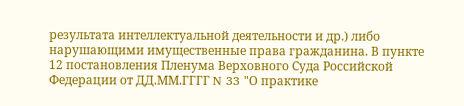результата интеллектуальной деятельности и др.) либо нарушающими имущественные права гражданина. В пункте 12 постановления Пленума Верховного Суда Российской Федерации от ДД.ММ.ГГГГ N 33 "О практике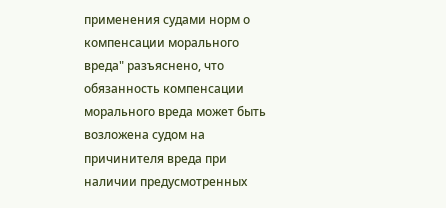применения судами норм о компенсации морального вреда" разъяснено, что обязанность компенсации морального вреда может быть возложена судом на причинителя вреда при наличии предусмотренных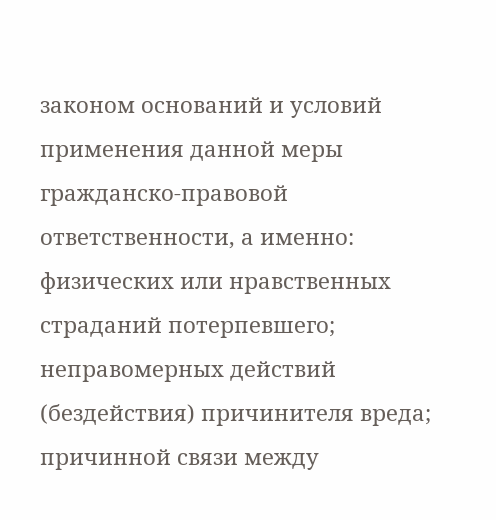законом оснований и условий применения данной меры гражданско-правовой ответственности, а именно: физических или нравственных страданий потерпевшего; неправомерных действий (бездействия) причинителя вреда; причинной связи между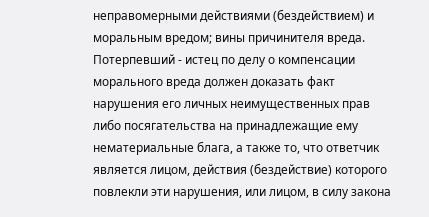неправомерными действиями (бездействием) и моральным вредом; вины причинителя вреда. Потерпевший - истец по делу о компенсации морального вреда должен доказать факт нарушения его личных неимущественных прав либо посягательства на принадлежащие ему нематериальные блага, а также то, что ответчик является лицом, действия (бездействие) которого повлекли эти нарушения, или лицом, в силу закона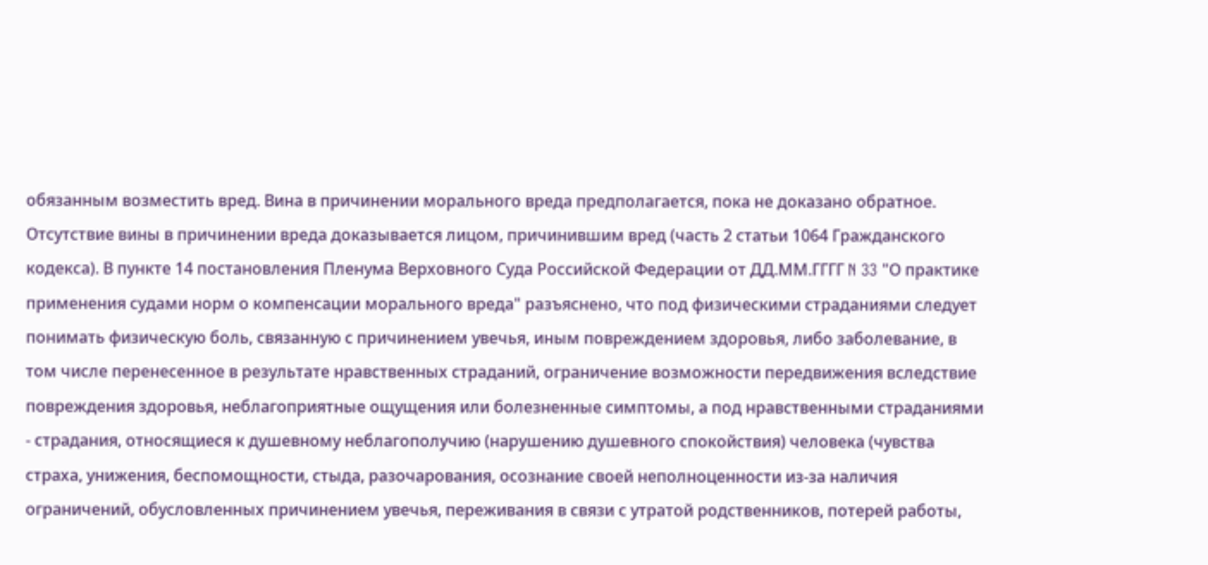обязанным возместить вред. Вина в причинении морального вреда предполагается, пока не доказано обратное. Отсутствие вины в причинении вреда доказывается лицом, причинившим вред (часть 2 статьи 1064 Гражданского кодекса). В пункте 14 постановления Пленума Верховного Суда Российской Федерации от ДД.ММ.ГГГГ N 33 "О практике применения судами норм о компенсации морального вреда" разъяснено, что под физическими страданиями следует понимать физическую боль, связанную с причинением увечья, иным повреждением здоровья, либо заболевание, в том числе перенесенное в результате нравственных страданий, ограничение возможности передвижения вследствие повреждения здоровья, неблагоприятные ощущения или болезненные симптомы, а под нравственными страданиями - страдания, относящиеся к душевному неблагополучию (нарушению душевного спокойствия) человека (чувства страха, унижения, беспомощности, стыда, разочарования, осознание своей неполноценности из-за наличия ограничений, обусловленных причинением увечья, переживания в связи с утратой родственников, потерей работы,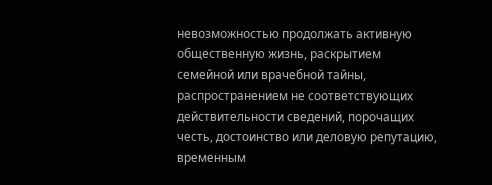невозможностью продолжать активную общественную жизнь, раскрытием семейной или врачебной тайны, распространением не соответствующих действительности сведений, порочащих честь, достоинство или деловую репутацию, временным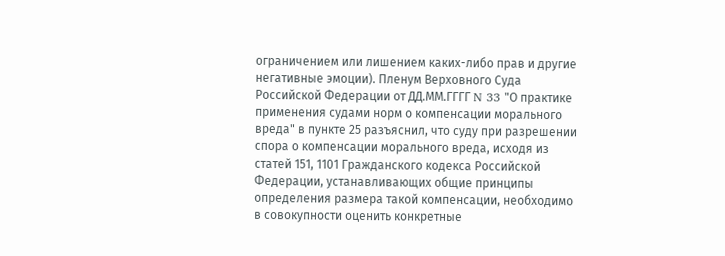ограничением или лишением каких-либо прав и другие негативные эмоции). Пленум Верховного Суда Российской Федерации от ДД.ММ.ГГГГ N 33 "О практике применения судами норм о компенсации морального вреда" в пункте 25 разъяснил, что суду при разрешении спора о компенсации морального вреда, исходя из статей 151, 1101 Гражданского кодекса Российской Федерации, устанавливающих общие принципы определения размера такой компенсации, необходимо в совокупности оценить конкретные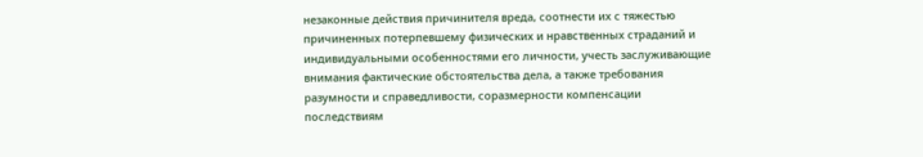незаконные действия причинителя вреда, соотнести их с тяжестью причиненных потерпевшему физических и нравственных страданий и индивидуальными особенностями его личности, учесть заслуживающие внимания фактические обстоятельства дела, а также требования разумности и справедливости, соразмерности компенсации последствиям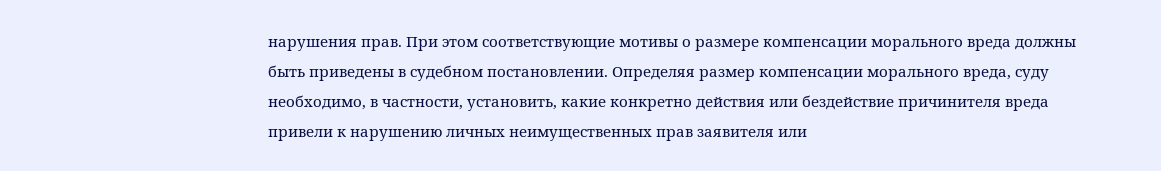нарушения прав. При этом соответствующие мотивы о размере компенсации морального вреда должны быть приведены в судебном постановлении. Определяя размер компенсации морального вреда, суду необходимо, в частности, установить, какие конкретно действия или бездействие причинителя вреда привели к нарушению личных неимущественных прав заявителя или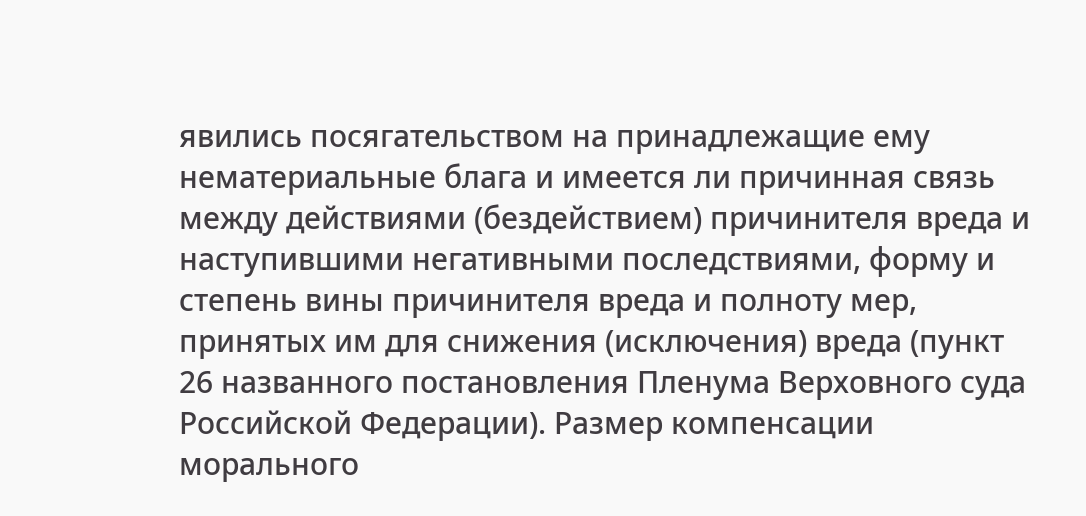явились посягательством на принадлежащие ему нематериальные блага и имеется ли причинная связь между действиями (бездействием) причинителя вреда и наступившими негативными последствиями, форму и степень вины причинителя вреда и полноту мер, принятых им для снижения (исключения) вреда (пункт 26 названного постановления Пленума Верховного суда Российской Федерации). Размер компенсации морального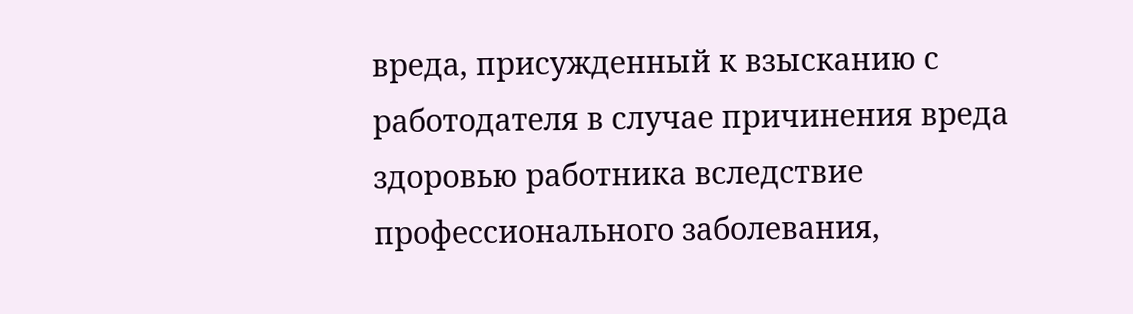вреда, присужденный к взысканию с работодателя в случае причинения вреда здоровью работника вследствие профессионального заболевания,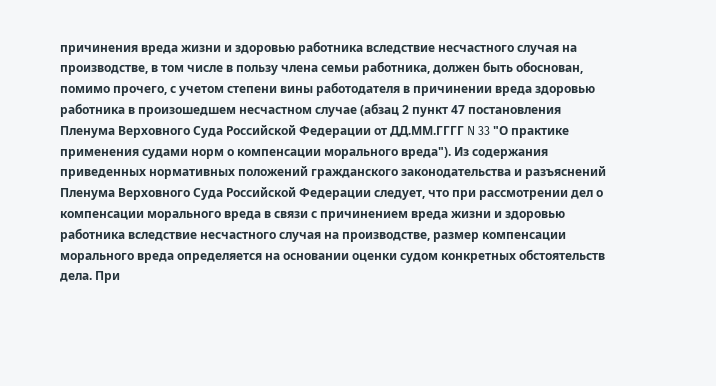причинения вреда жизни и здоровью работника вследствие несчастного случая на производстве, в том числе в пользу члена семьи работника, должен быть обоснован, помимо прочего, с учетом степени вины работодателя в причинении вреда здоровью работника в произошедшем несчастном случае (абзац 2 пункт 47 постановления Пленума Верховного Суда Российской Федерации от ДД.ММ.ГГГГ N 33 "О практике применения судами норм о компенсации морального вреда"). Из содержания приведенных нормативных положений гражданского законодательства и разъяснений Пленума Верховного Суда Российской Федерации следует, что при рассмотрении дел о компенсации морального вреда в связи с причинением вреда жизни и здоровью работника вследствие несчастного случая на производстве, размер компенсации морального вреда определяется на основании оценки судом конкретных обстоятельств дела. При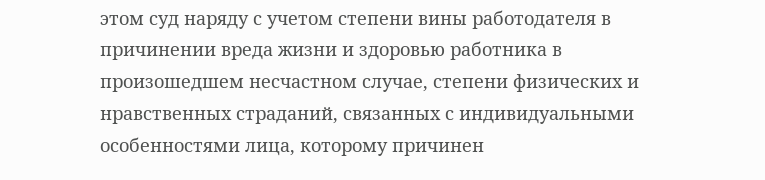этом суд наряду с учетом степени вины работодателя в причинении вреда жизни и здоровью работника в произошедшем несчастном случае, степени физических и нравственных страданий, связанных с индивидуальными особенностями лица, которому причинен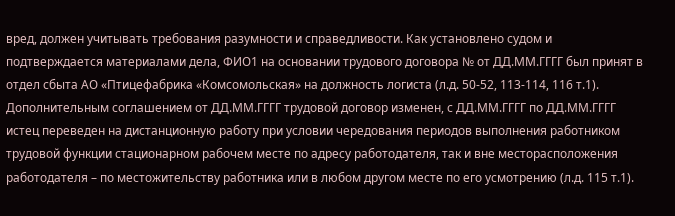вред, должен учитывать требования разумности и справедливости. Как установлено судом и подтверждается материалами дела, ФИО1 на основании трудового договора № от ДД.ММ.ГГГГ был принят в отдел сбыта АО «Птицефабрика «Комсомольская» на должность логиста (л.д. 50-52, 113-114, 116 т.1). Дополнительным соглашением от ДД.ММ.ГГГГ трудовой договор изменен, с ДД.ММ.ГГГГ по ДД.ММ.ГГГГ истец переведен на дистанционную работу при условии чередования периодов выполнения работником трудовой функции стационарном рабочем месте по адресу работодателя, так и вне месторасположения работодателя – по местожительству работника или в любом другом месте по его усмотрению (л.д. 115 т.1).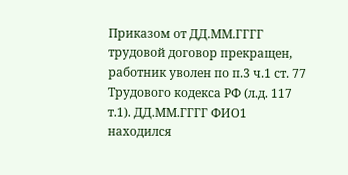Приказом от ДД.ММ.ГГГГ трудовой договор прекращен, работник уволен по п.3 ч.1 ст. 77 Трудового кодекса РФ (л.д. 117 т.1). ДД.ММ.ГГГГ ФИО1 находился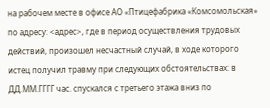на рабочем месте в офисе АО «Птицефабрика «Комсомольская» по адресу: <адрес>, где в период осуществления трудовых действий, произошел несчастный случай, в ходе которого истец получил травму при следующих обстоятельствах: в ДД.ММ.ГГГГ час. спускался с третьего этажа вниз по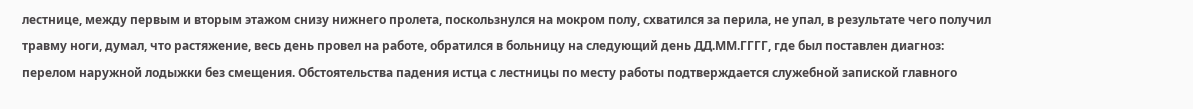лестнице, между первым и вторым этажом снизу нижнего пролета, поскользнулся на мокром полу, схватился за перила, не упал, в результате чего получил травму ноги, думал, что растяжение, весь день провел на работе, обратился в больницу на следующий день ДД.ММ.ГГГГ, где был поставлен диагноз: перелом наружной лодыжки без смещения. Обстоятельства падения истца с лестницы по месту работы подтверждается служебной запиской главного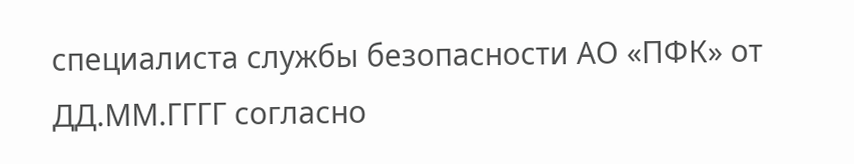специалиста службы безопасности АО «ПФК» от ДД.ММ.ГГГГ согласно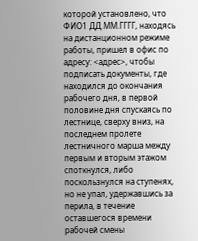которой установлено, что ФИО1 ДД.ММ.ГГГГ, находясь на дистанционном режиме работы, пришел в офис по адресу: <адрес>, чтобы подписать документы, где находился до окончания рабочего дня, в первой половине дня спускаясь по лестнице, сверху вниз, на последнем пролете лестничного марша между первым и вторым этажом споткнулся, либо поскользнулся на ступенях, но не упал, удержавшись за перила, в течение оставшегося времени рабочей смены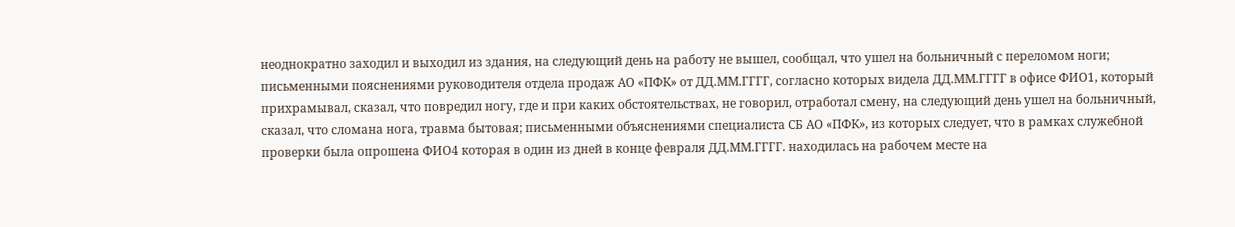неоднократно заходил и выходил из здания, на следующий день на работу не вышел, сообщал, что ушел на больничный с переломом ноги; письменными пояснениями руководителя отдела продаж АО «ПФК» от ДД.ММ.ГГГГ, согласно которых видела ДД.ММ.ГГГГ в офисе ФИО1, который прихрамывал, сказал, что повредил ногу, где и при каких обстоятельствах, не говорил, отработал смену, на следующий день ушел на больничный, сказал, что сломана нога, травма бытовая; письменными объяснениями специалиста СБ АО «ПФК», из которых следует, что в рамках служебной проверки была опрошена ФИО4 которая в один из дней в конце февраля ДД.ММ.ГГГГ. находилась на рабочем месте на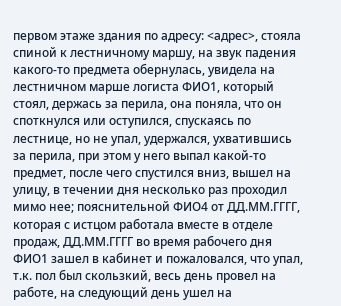первом этаже здания по адресу: <адрес>, стояла спиной к лестничному маршу, на звук падения какого-то предмета обернулась, увидела на лестничном марше логиста ФИО1, который стоял, держась за перила, она поняла, что он споткнулся или оступился, спускаясь по лестнице, но не упал, удержался, ухватившись за перила, при этом у него выпал какой-то предмет, после чего спустился вниз, вышел на улицу, в течении дня несколько раз проходил мимо нее; пояснительной ФИО4 от ДД.ММ.ГГГГ, которая с истцом работала вместе в отделе продаж, ДД.ММ.ГГГГ во время рабочего дня ФИО1 зашел в кабинет и пожаловался, что упал, т.к. пол был скользкий, весь день провел на работе, на следующий день ушел на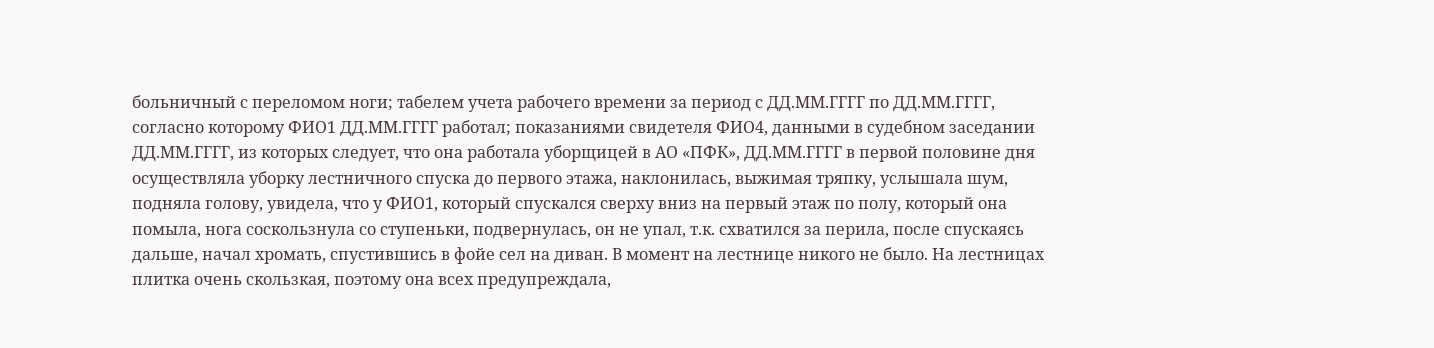больничный с переломом ноги; табелем учета рабочего времени за период с ДД.ММ.ГГГГ по ДД.ММ.ГГГГ, согласно которому ФИО1 ДД.ММ.ГГГГ работал; показаниями свидетеля ФИО4, данными в судебном заседании ДД.ММ.ГГГГ, из которых следует, что она работала уборщицей в АО «ПФК», ДД.ММ.ГГГГ в первой половине дня осуществляла уборку лестничного спуска до первого этажа, наклонилась, выжимая тряпку, услышала шум, подняла голову, увидела, что у ФИО1, который спускался сверху вниз на первый этаж по полу, который она помыла, нога соскользнула со ступеньки, подвернулась, он не упал, т.к. схватился за перила, после спускаясь дальше, начал хромать, спустившись в фойе сел на диван. В момент на лестнице никого не было. На лестницах плитка очень скользкая, поэтому она всех предупреждала,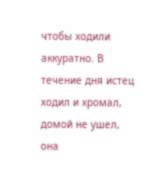чтобы ходили аккуратно. В течение дня истец ходил и хромал, домой не ушел, она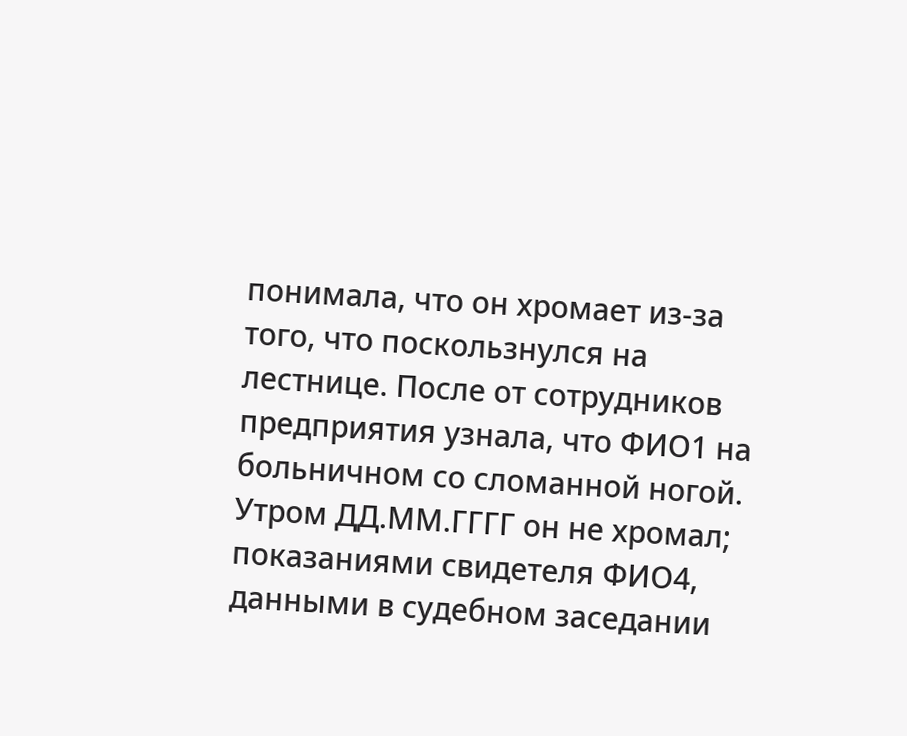понимала, что он хромает из-за того, что поскользнулся на лестнице. После от сотрудников предприятия узнала, что ФИО1 на больничном со сломанной ногой. Утром ДД.ММ.ГГГГ он не хромал; показаниями свидетеля ФИО4, данными в судебном заседании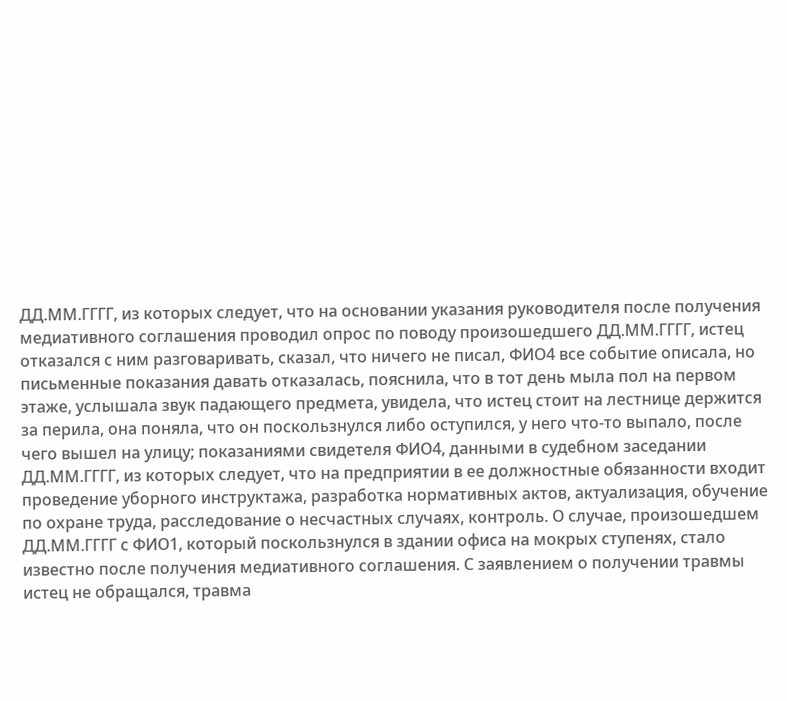ДД.ММ.ГГГГ, из которых следует, что на основании указания руководителя после получения медиативного соглашения проводил опрос по поводу произошедшего ДД.ММ.ГГГГ, истец отказался с ним разговаривать, сказал, что ничего не писал, ФИО4 все событие описала, но письменные показания давать отказалась, пояснила, что в тот день мыла пол на первом этаже, услышала звук падающего предмета, увидела, что истец стоит на лестнице держится за перила, она поняла, что он поскользнулся либо оступился, у него что-то выпало, после чего вышел на улицу; показаниями свидетеля ФИО4, данными в судебном заседании ДД.ММ.ГГГГ, из которых следует, что на предприятии в ее должностные обязанности входит проведение уборного инструктажа, разработка нормативных актов, актуализация, обучение по охране труда, расследование о несчастных случаях, контроль. О случае, произошедшем ДД.ММ.ГГГГ с ФИО1, который поскользнулся в здании офиса на мокрых ступенях, стало известно после получения медиативного соглашения. С заявлением о получении травмы истец не обращался, травма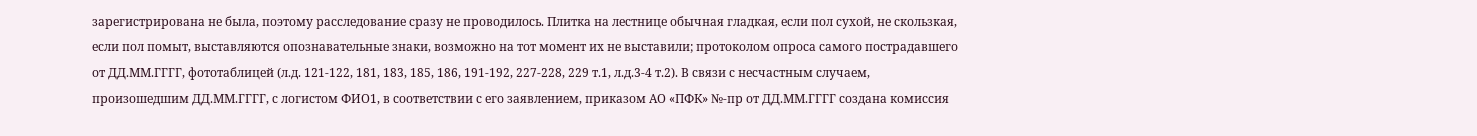зарегистрирована не была, поэтому расследование сразу не проводилось. Плитка на лестнице обычная гладкая, если пол сухой, не скользкая, если пол помыт, выставляются опознавательные знаки, возможно на тот момент их не выставили; протоколом опроса самого пострадавшего от ДД.ММ.ГГГГ, фототаблицей (л.д. 121-122, 181, 183, 185, 186, 191-192, 227-228, 229 т.1, л.д.3-4 т.2). В связи с несчастным случаем, произошедшим ДД.ММ.ГГГГ, с логистом ФИО1, в соответствии с его заявлением, приказом АО «ПФК» №-пр от ДД.ММ.ГГГГ создана комиссия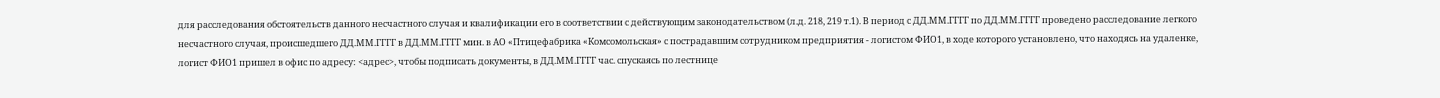для расследования обстоятельств данного несчастного случая и квалификации его в соответствии с действующим законодательством (л.д. 218, 219 т.1). В период с ДД.ММ.ГГГГ по ДД.ММ.ГГГГ проведено расследование легкого несчастного случая, происшедшего ДД.ММ.ГГГГ в ДД.ММ.ГГГГ мин. в АО «Птицефабрика «Комсомольская» с пострадавшим сотрудником предприятия - логистом ФИО1, в ходе которого установлено, что находясь на удаленке, логист ФИО1 пришел в офис по адресу: <адрес>, чтобы подписать документы, в ДД.ММ.ГГГГ час. спускаясь по лестнице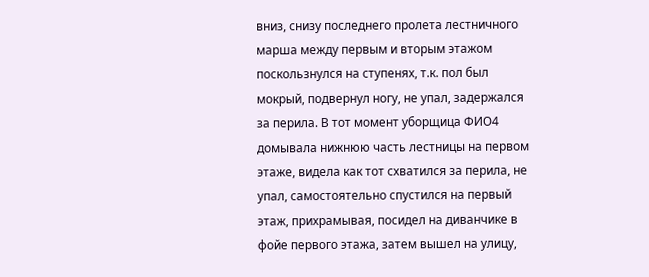вниз, снизу последнего пролета лестничного марша между первым и вторым этажом поскользнулся на ступенях, т.к. пол был мокрый, подвернул ногу, не упал, задержался за перила. В тот момент уборщица ФИО4 домывала нижнюю часть лестницы на первом этаже, видела как тот схватился за перила, не упал, самостоятельно спустился на первый этаж, прихрамывая, посидел на диванчике в фойе первого этажа, затем вышел на улицу,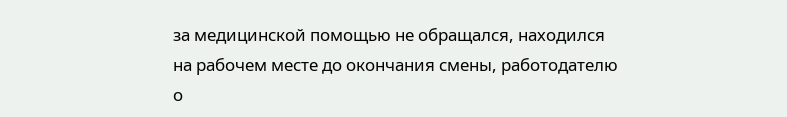за медицинской помощью не обращался, находился на рабочем месте до окончания смены, работодателю о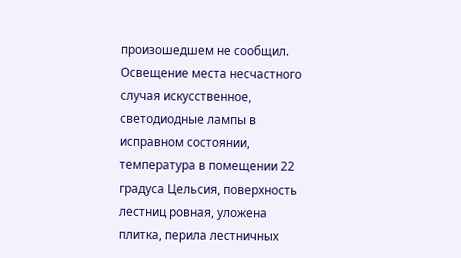произошедшем не сообщил. Освещение места несчастного случая искусственное, светодиодные лампы в исправном состоянии, температура в помещении 22 градуса Цельсия, поверхность лестниц ровная, уложена плитка, перила лестничных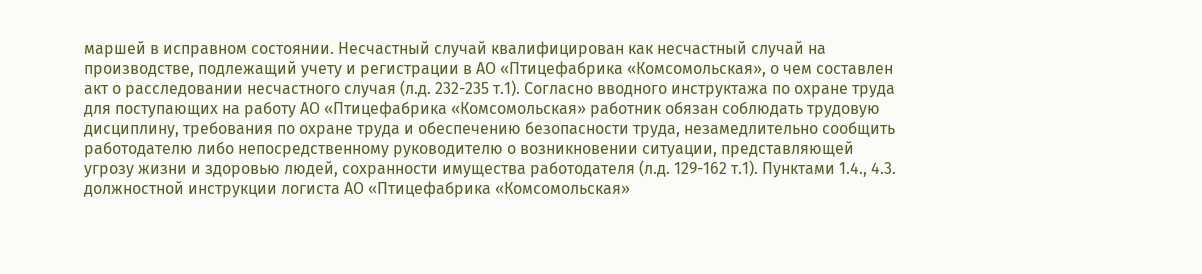маршей в исправном состоянии. Несчастный случай квалифицирован как несчастный случай на производстве, подлежащий учету и регистрации в АО «Птицефабрика «Комсомольская», о чем составлен акт о расследовании несчастного случая (л.д. 232-235 т.1). Согласно вводного инструктажа по охране труда для поступающих на работу АО «Птицефабрика «Комсомольская» работник обязан соблюдать трудовую дисциплину, требования по охране труда и обеспечению безопасности труда, незамедлительно сообщить работодателю либо непосредственному руководителю о возникновении ситуации, представляющей угрозу жизни и здоровью людей, сохранности имущества работодателя (л.д. 129-162 т.1). Пунктами 1.4., 4.3. должностной инструкции логиста АО «Птицефабрика «Комсомольская»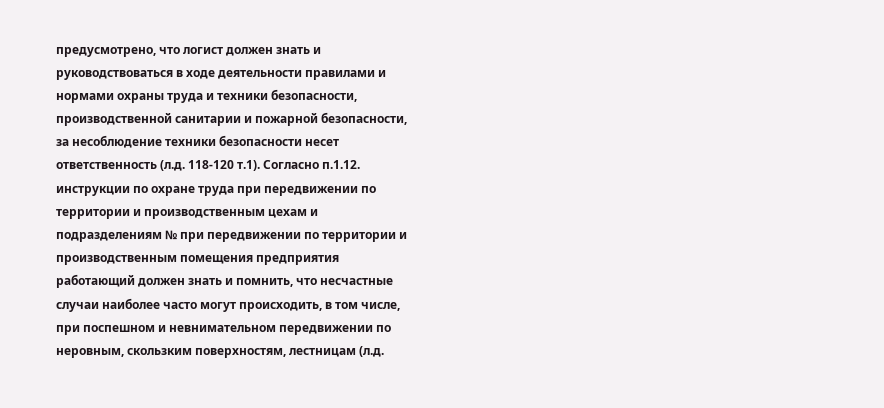предусмотрено, что логист должен знать и руководствоваться в ходе деятельности правилами и нормами охраны труда и техники безопасности, производственной санитарии и пожарной безопасности, за несоблюдение техники безопасности несет ответственность (л.д. 118-120 т.1). Согласно п.1.12. инструкции по охране труда при передвижении по территории и производственным цехам и подразделениям № при передвижении по территории и производственным помещения предприятия работающий должен знать и помнить, что несчастные случаи наиболее часто могут происходить, в том числе, при поспешном и невнимательном передвижении по неровным, скользким поверхностям, лестницам (л.д.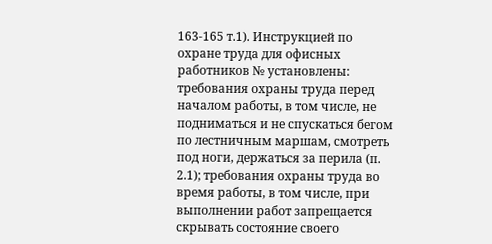163-165 т.1). Инструкцией по охране труда для офисных работников № установлены: требования охраны труда перед началом работы, в том числе, не подниматься и не спускаться бегом по лестничным маршам, смотреть под ноги, держаться за перила (п. 2.1); требования охраны труда во время работы, в том числе, при выполнении работ запрещается скрывать состояние своего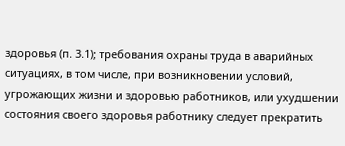здоровья (п. 3.1); требования охраны труда в аварийных ситуациях, в том числе, при возникновении условий, угрожающих жизни и здоровью работников, или ухудшении состояния своего здоровья работнику следует прекратить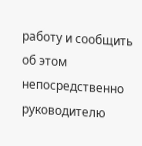работу и сообщить об этом непосредственно руководителю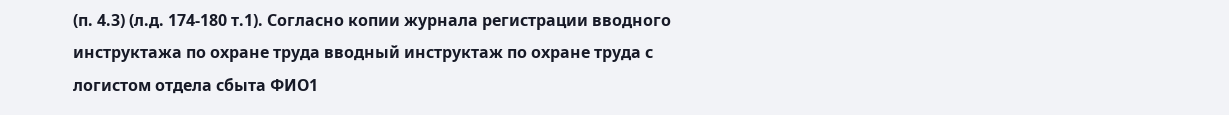(п. 4.3) (л.д. 174-180 т.1). Согласно копии журнала регистрации вводного инструктажа по охране труда вводный инструктаж по охране труда с логистом отдела сбыта ФИО1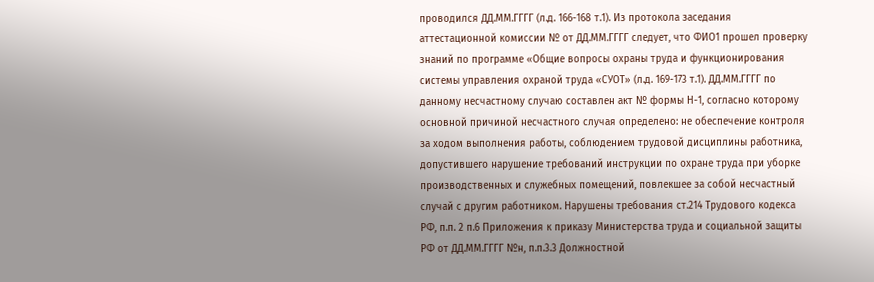проводился ДД.ММ.ГГГГ (л.д. 166-168 т.1). Из протокола заседания аттестационной комиссии № от ДД.ММ.ГГГГ следует, что ФИО1 прошел проверку знаний по программе «Общие вопросы охраны труда и функционирования системы управления охраной труда «СУОТ» (л.д. 169-173 т.1). ДД.ММ.ГГГГ по данному несчастному случаю составлен акт № формы Н-1, согласно которому основной причиной несчастного случая определено: не обеспечение контроля за ходом выполнения работы, соблюдением трудовой дисциплины работника, допустившего нарушение требований инструкции по охране труда при уборке производственных и служебных помещений, повлекшее за собой несчастный случай с другим работником. Нарушены требования ст.214 Трудового кодекса РФ, п.п. 2 п.6 Приложения к приказу Министерства труда и социальной защиты РФ от ДД.ММ.ГГГГ №н, п.п.3.3 Должностной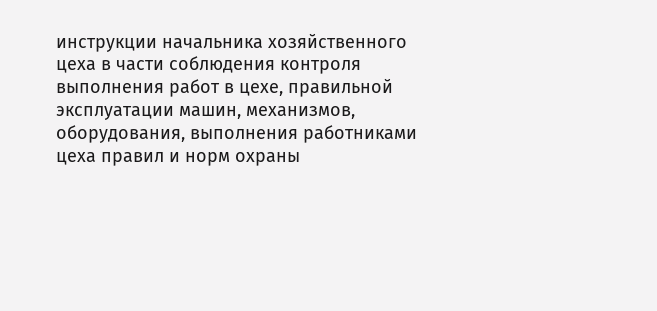инструкции начальника хозяйственного цеха в части соблюдения контроля выполнения работ в цехе, правильной эксплуатации машин, механизмов, оборудования, выполнения работниками цеха правил и норм охраны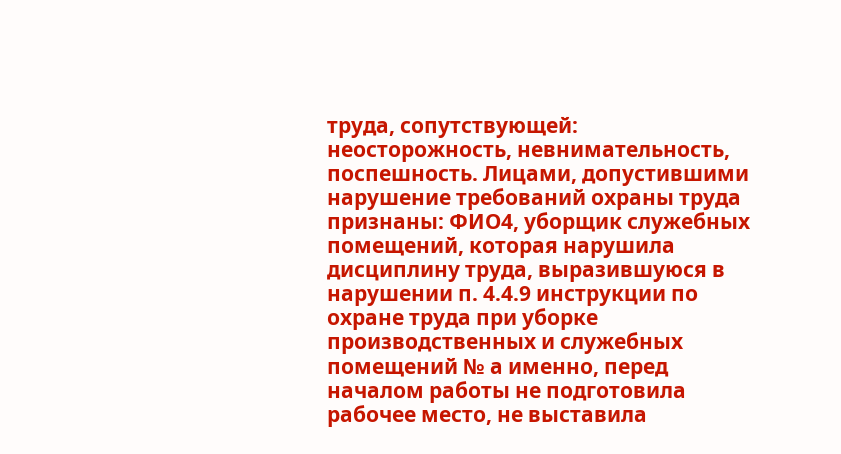труда, сопутствующей: неосторожность, невнимательность, поспешность. Лицами, допустившими нарушение требований охраны труда признаны: ФИО4, уборщик служебных помещений, которая нарушила дисциплину труда, выразившуюся в нарушении п. 4.4.9 инструкции по охране труда при уборке производственных и служебных помещений № а именно, перед началом работы не подготовила рабочее место, не выставила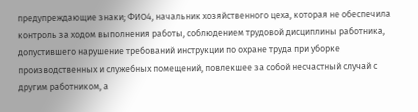предупреждающие знаки; ФИО4, начальник хозяйственного цеха, которая не обеспечила контроль за ходом выполнения работы, соблюдением трудовой дисциплины работника, допустившего нарушение требований инструкции по охране труда при уборке производственных и служебных помещений, повлекшее за собой несчастный случай с другим работником, а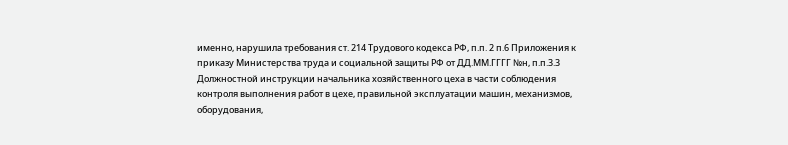именно, нарушила требования ст. 214 Трудового кодекса РФ, п.п. 2 п.6 Приложения к приказу Министерства труда и социальной защиты РФ от ДД.ММ.ГГГГ №н, п.п.3.3 Должностной инструкции начальника хозяйственного цеха в части соблюдения контроля выполнения работ в цехе, правильной эксплуатации машин, механизмов, оборудования,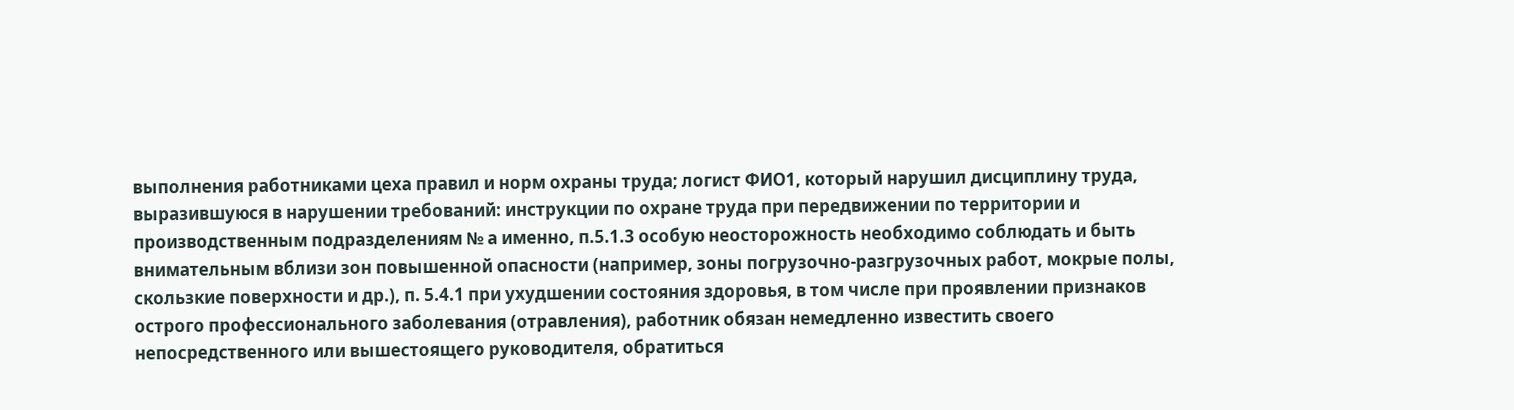выполнения работниками цеха правил и норм охраны труда; логист ФИО1, который нарушил дисциплину труда, выразившуюся в нарушении требований: инструкции по охране труда при передвижении по территории и производственным подразделениям № а именно, п.5.1.3 особую неосторожность необходимо соблюдать и быть внимательным вблизи зон повышенной опасности (например, зоны погрузочно-разгрузочных работ, мокрые полы, скользкие поверхности и др.), п. 5.4.1 при ухудшении состояния здоровья, в том числе при проявлении признаков острого профессионального заболевания (отравления), работник обязан немедленно известить своего непосредственного или вышестоящего руководителя, обратиться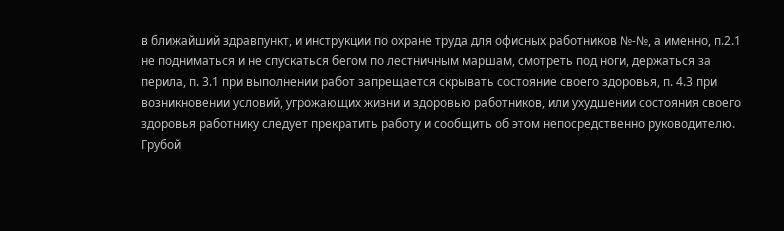в ближайший здравпункт, и инструкции по охране труда для офисных работников №-№, а именно, п.2.1 не подниматься и не спускаться бегом по лестничным маршам, смотреть под ноги, держаться за перила, п. 3.1 при выполнении работ запрещается скрывать состояние своего здоровья, п. 4.3 при возникновении условий, угрожающих жизни и здоровью работников, или ухудшении состояния своего здоровья работнику следует прекратить работу и сообщить об этом непосредственно руководителю. Грубой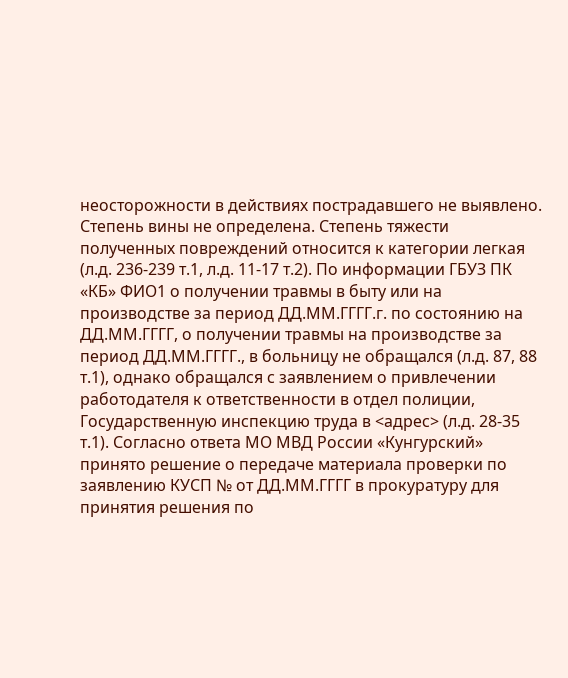неосторожности в действиях пострадавшего не выявлено. Степень вины не определена. Степень тяжести полученных повреждений относится к категории легкая (л.д. 236-239 т.1, л.д. 11-17 т.2). По информации ГБУЗ ПК «КБ» ФИО1 о получении травмы в быту или на производстве за период ДД.ММ.ГГГГ.г. по состоянию на ДД.ММ.ГГГГ, о получении травмы на производстве за период ДД.ММ.ГГГГ., в больницу не обращался (л.д. 87, 88 т.1), однако обращался с заявлением о привлечении работодателя к ответственности в отдел полиции, Государственную инспекцию труда в <адрес> (л.д. 28-35 т.1). Согласно ответа МО МВД России «Кунгурский» принято решение о передаче материала проверки по заявлению КУСП № от ДД.ММ.ГГГГ в прокуратуру для принятия решения по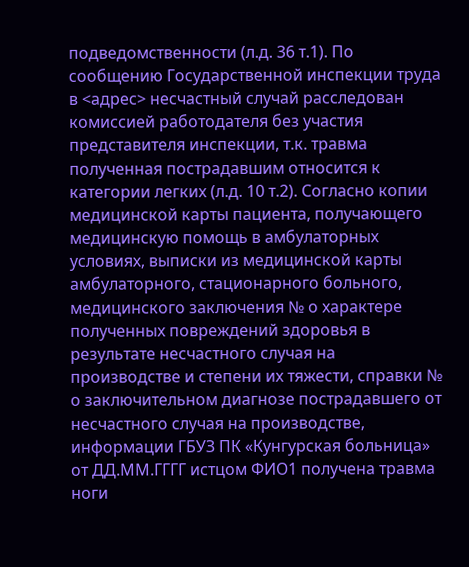подведомственности (л.д. 36 т.1). По сообщению Государственной инспекции труда в <адрес> несчастный случай расследован комиссией работодателя без участия представителя инспекции, т.к. травма полученная пострадавшим относится к категории легких (л.д. 10 т.2). Согласно копии медицинской карты пациента, получающего медицинскую помощь в амбулаторных условиях, выписки из медицинской карты амбулаторного, стационарного больного, медицинского заключения № о характере полученных повреждений здоровья в результате несчастного случая на производстве и степени их тяжести, справки № о заключительном диагнозе пострадавшего от несчастного случая на производстве, информации ГБУЗ ПК «Кунгурская больница» от ДД.ММ.ГГГГ истцом ФИО1 получена травма ноги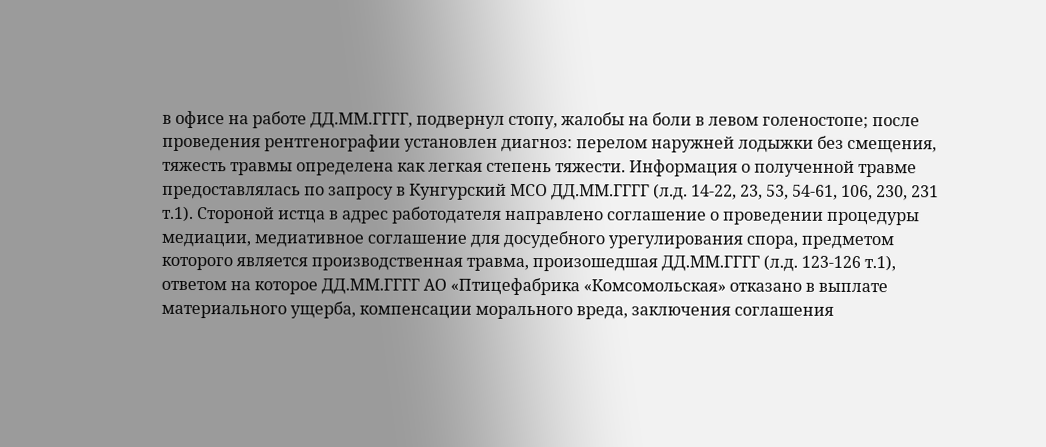в офисе на работе ДД.ММ.ГГГГ, подвернул стопу, жалобы на боли в левом голеностопе; после проведения рентгенографии установлен диагноз: перелом наружней лодыжки без смещения, тяжесть травмы определена как легкая степень тяжести. Информация о полученной травме предоставлялась по запросу в Кунгурский МСО ДД.ММ.ГГГГ (л.д. 14-22, 23, 53, 54-61, 106, 230, 231 т.1). Стороной истца в адрес работодателя направлено соглашение о проведении процедуры медиации, медиативное соглашение для досудебного урегулирования спора, предметом которого является производственная травма, произошедшая ДД.ММ.ГГГГ (л.д. 123-126 т.1), ответом на которое ДД.ММ.ГГГГ АО «Птицефабрика «Комсомольская» отказано в выплате материального ущерба, компенсации морального вреда, заключения соглашения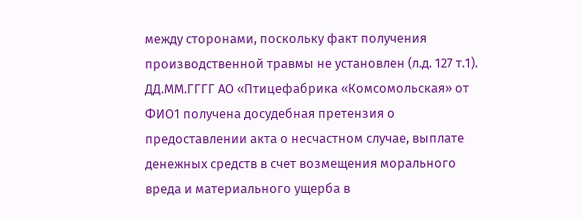между сторонами, поскольку факт получения производственной травмы не установлен (л.д. 127 т.1). ДД.ММ.ГГГГ АО «Птицефабрика «Комсомольская» от ФИО1 получена досудебная претензия о предоставлении акта о несчастном случае, выплате денежных средств в счет возмещения морального вреда и материального ущерба в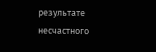результате несчастного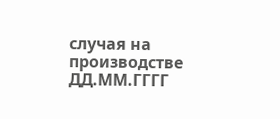случая на производстве ДД.ММ.ГГГГ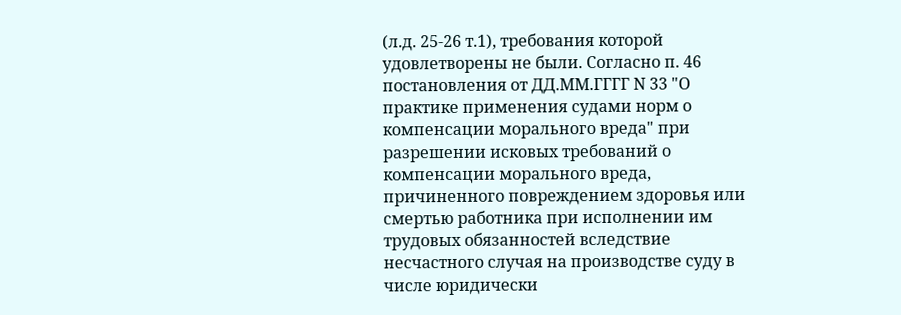(л.д. 25-26 т.1), требования которой удовлетворены не были. Согласно п. 46 постановления от ДД.ММ.ГГГГ N 33 "О практике применения судами норм о компенсации морального вреда" при разрешении исковых требований о компенсации морального вреда, причиненного повреждением здоровья или смертью работника при исполнении им трудовых обязанностей вследствие несчастного случая на производстве суду в числе юридически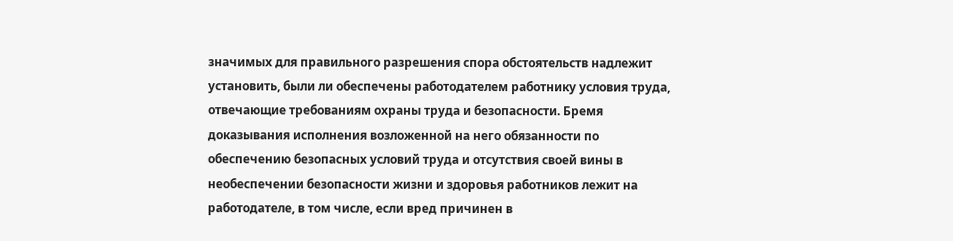значимых для правильного разрешения спора обстоятельств надлежит установить, были ли обеспечены работодателем работнику условия труда, отвечающие требованиям охраны труда и безопасности. Бремя доказывания исполнения возложенной на него обязанности по обеспечению безопасных условий труда и отсутствия своей вины в необеспечении безопасности жизни и здоровья работников лежит на работодателе, в том числе, если вред причинен в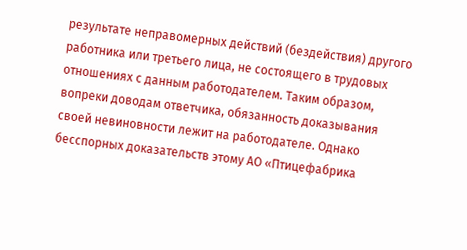результате неправомерных действий (бездействия) другого работника или третьего лица, не состоящего в трудовых отношениях с данным работодателем. Таким образом, вопреки доводам ответчика, обязанность доказывания своей невиновности лежит на работодателе. Однако бесспорных доказательств этому АО «Птицефабрика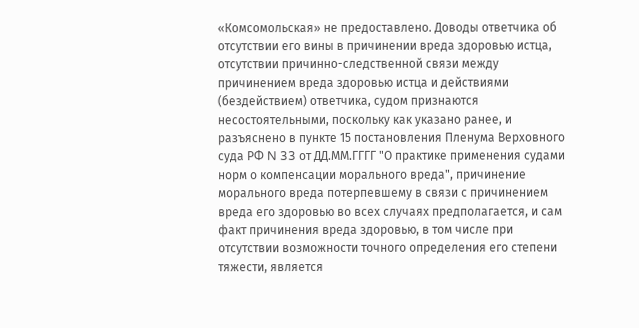«Комсомольская» не предоставлено. Доводы ответчика об отсутствии его вины в причинении вреда здоровью истца, отсутствии причинно-следственной связи между причинением вреда здоровью истца и действиями (бездействием) ответчика, судом признаются несостоятельными, поскольку как указано ранее, и разъяснено в пункте 15 постановления Пленума Верховного суда РФ N 33 от ДД.ММ.ГГГГ "О практике применения судами норм о компенсации морального вреда", причинение морального вреда потерпевшему в связи с причинением вреда его здоровью во всех случаях предполагается, и сам факт причинения вреда здоровью, в том числе при отсутствии возможности точного определения его степени тяжести, является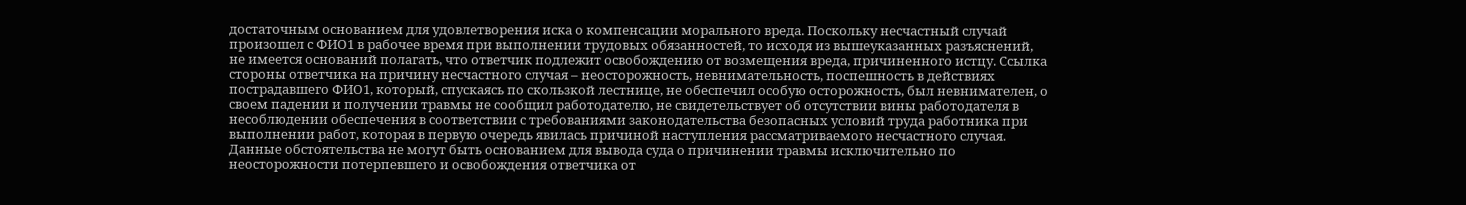достаточным основанием для удовлетворения иска о компенсации морального вреда. Поскольку несчастный случай произошел с ФИО1 в рабочее время при выполнении трудовых обязанностей, то исходя из вышеуказанных разъяснений, не имеется оснований полагать, что ответчик подлежит освобождению от возмещения вреда, причиненного истцу. Ссылка стороны ответчика на причину несчастного случая – неосторожность, невнимательность, поспешность в действиях пострадавшего ФИО1, который, спускаясь по скользкой лестнице, не обеспечил особую осторожность, был невнимателен, о своем падении и получении травмы не сообщил работодателю, не свидетельствует об отсутствии вины работодателя в несоблюдении обеспечения в соответствии с требованиями законодательства безопасных условий труда работника при выполнении работ, которая в первую очередь явилась причиной наступления рассматриваемого несчастного случая. Данные обстоятельства не могут быть основанием для вывода суда о причинении травмы исключительно по неосторожности потерпевшего и освобождения ответчика от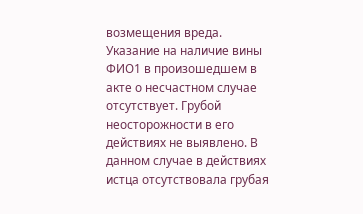возмещения вреда. Указание на наличие вины ФИО1 в произошедшем в акте о несчастном случае отсутствует. Грубой неосторожности в его действиях не выявлено. В данном случае в действиях истца отсутствовала грубая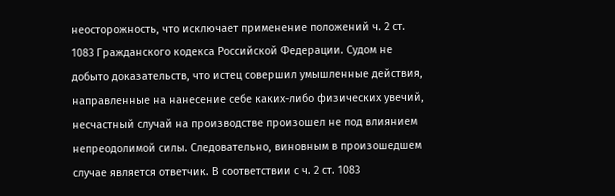неосторожность, что исключает применение положений ч. 2 ст. 1083 Гражданского кодекса Российской Федерации. Судом не добыто доказательств, что истец совершил умышленные действия, направленные на нанесение себе каких-либо физических увечий, несчастный случай на производстве произошел не под влиянием непреодолимой силы. Следовательно, виновным в произошедшем случае является ответчик. В соответствии с ч. 2 ст. 1083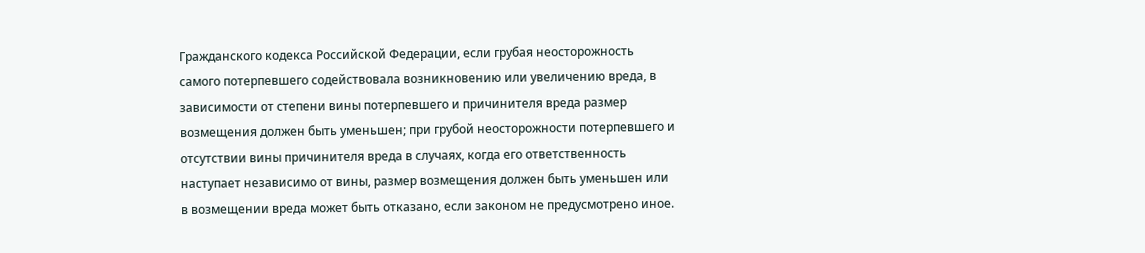Гражданского кодекса Российской Федерации, если грубая неосторожность самого потерпевшего содействовала возникновению или увеличению вреда, в зависимости от степени вины потерпевшего и причинителя вреда размер возмещения должен быть уменьшен; при грубой неосторожности потерпевшего и отсутствии вины причинителя вреда в случаях, когда его ответственность наступает независимо от вины, размер возмещения должен быть уменьшен или в возмещении вреда может быть отказано, если законом не предусмотрено иное.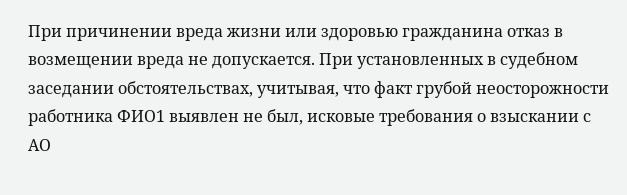При причинении вреда жизни или здоровью гражданина отказ в возмещении вреда не допускается. При установленных в судебном заседании обстоятельствах, учитывая, что факт грубой неосторожности работника ФИО1 выявлен не был, исковые требования о взыскании с АО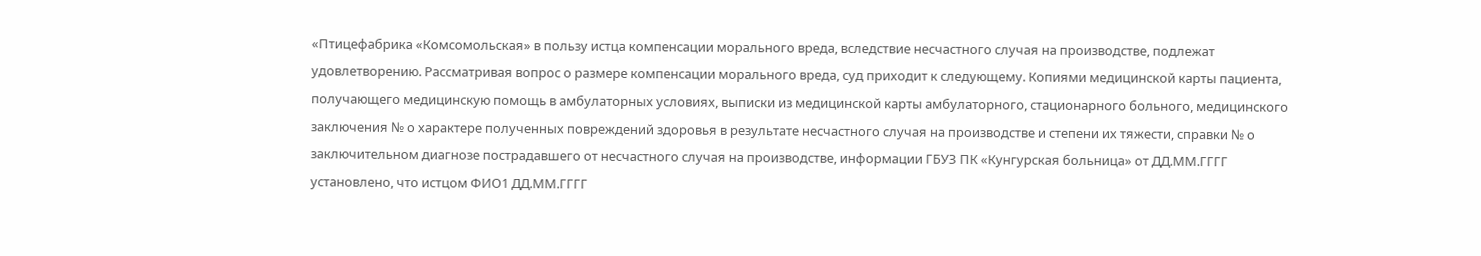«Птицефабрика «Комсомольская» в пользу истца компенсации морального вреда, вследствие несчастного случая на производстве, подлежат удовлетворению. Рассматривая вопрос о размере компенсации морального вреда, суд приходит к следующему. Копиями медицинской карты пациента, получающего медицинскую помощь в амбулаторных условиях, выписки из медицинской карты амбулаторного, стационарного больного, медицинского заключения № о характере полученных повреждений здоровья в результате несчастного случая на производстве и степени их тяжести, справки № о заключительном диагнозе пострадавшего от несчастного случая на производстве, информации ГБУЗ ПК «Кунгурская больница» от ДД.ММ.ГГГГ установлено, что истцом ФИО1 ДД.ММ.ГГГГ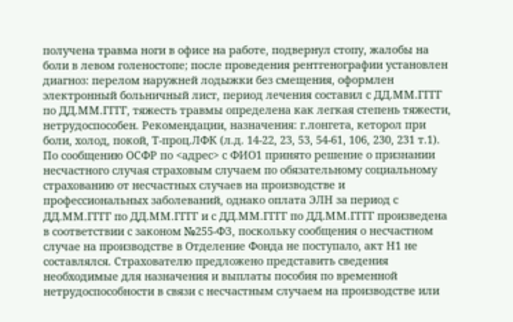получена травма ноги в офисе на работе, подвернул стопу, жалобы на боли в левом голеностопе; после проведения рентгенографии установлен диагноз: перелом наружней лодыжки без смещения, оформлен электронный больничный лист, период лечения составил с ДД.ММ.ГГГГ по ДД.ММ.ГГГГ, тяжесть травмы определена как легкая степень тяжести, нетрудоспособен. Рекомендации, назначения: г.лонгета, кеторол при боли, холод, покой, Т-проц.ЛФК (л.д. 14-22, 23, 53, 54-61, 106, 230, 231 т.1). По сообщению ОСФР по <адрес> с ФИО1 принято решение о признании несчастного случая страховым случаем по обязательному социальному страхованию от несчастных случаев на производстве и профессиональных заболеваний, однако оплата ЭЛН за период с ДД.ММ.ГГГГ по ДД.ММ.ГГГГ и с ДД.ММ.ГГГГ по ДД.ММ.ГГГГ произведена в соответствии с законом №255-ФЗ, поскольку сообщения о несчастном случае на производстве в Отделение Фонда не поступало, акт Н1 не составлялся. Страхователю предложено представить сведения необходимые для назначения и выплаты пособия по временной нетрудоспособности в связи с несчастным случаем на производстве или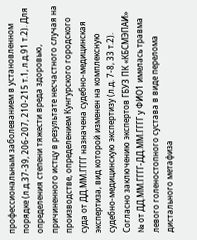профессиональным заболеванием в установленном порядке (л.д.37-39, 206-207, 210-215 т.1, л.д.91 т.2). Для определения степени тяжести вреда здоровью, причиненного истцу в результате несчастного случая на производстве, определением Кунгурского городского суда от ДД.ММ.ГГГГ назначена судебно-медицинская экспертиза, вид которой изменен на комплексную судебно-медицинскую экспертизу (л.д. 7-8, 33 т.2). Согласно заключению экспертов ГБУЗ ПК «КБСМЭПАИ» № от ДД.ММ.ГГГГ-ДД.ММ.ГГГГ у ФИО1 имелась травма левого голеностопного сустава в виде перелома дистального метафиза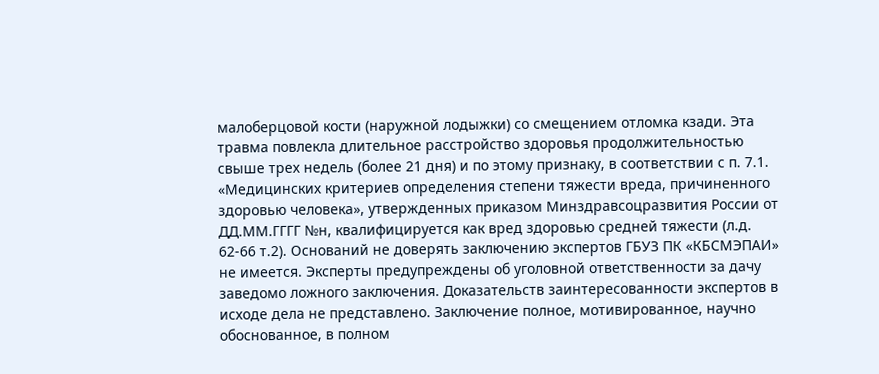малоберцовой кости (наружной лодыжки) со смещением отломка кзади. Эта травма повлекла длительное расстройство здоровья продолжительностью свыше трех недель (более 21 дня) и по этому признаку, в соответствии с п. 7.1. «Медицинских критериев определения степени тяжести вреда, причиненного здоровью человека», утвержденных приказом Минздравсоцразвития России от ДД.ММ.ГГГГ №н, квалифицируется как вред здоровью средней тяжести (л.д. 62-66 т.2). Оснований не доверять заключению экспертов ГБУЗ ПК «КБСМЭПАИ» не имеется. Эксперты предупреждены об уголовной ответственности за дачу заведомо ложного заключения. Доказательств заинтересованности экспертов в исходе дела не представлено. Заключение полное, мотивированное, научно обоснованное, в полном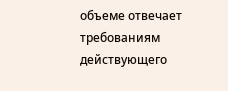объеме отвечает требованиям действующего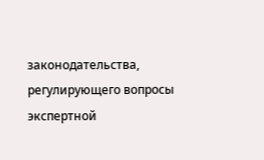законодательства, регулирующего вопросы экспертной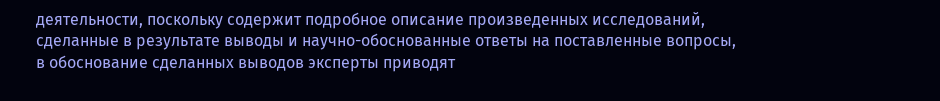деятельности, поскольку содержит подробное описание произведенных исследований, сделанные в результате выводы и научно-обоснованные ответы на поставленные вопросы, в обоснование сделанных выводов эксперты приводят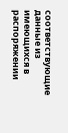соответствующие данные из имеющихся в распоряжении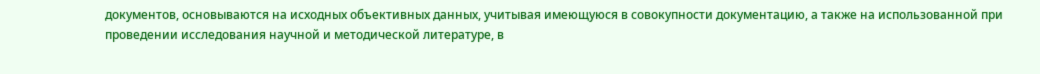документов, основываются на исходных объективных данных, учитывая имеющуюся в совокупности документацию, а также на использованной при проведении исследования научной и методической литературе, в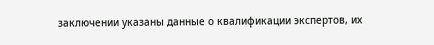заключении указаны данные о квалификации экспертов, их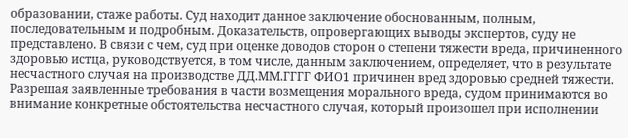образовании, стаже работы. Суд находит данное заключение обоснованным, полным, последовательным и подробным. Доказательств, опровергающих выводы экспертов, суду не представлено. В связи с чем, суд при оценке доводов сторон о степени тяжести вреда, причиненного здоровью истца, руководствуется, в том числе, данным заключением, определяет, что в результате несчастного случая на производстве ДД.ММ.ГГГГ ФИО1 причинен вред здоровью средней тяжести. Разрешая заявленные требования в части возмещения морального вреда, судом принимаются во внимание конкретные обстоятельства несчастного случая, который произошел при исполнении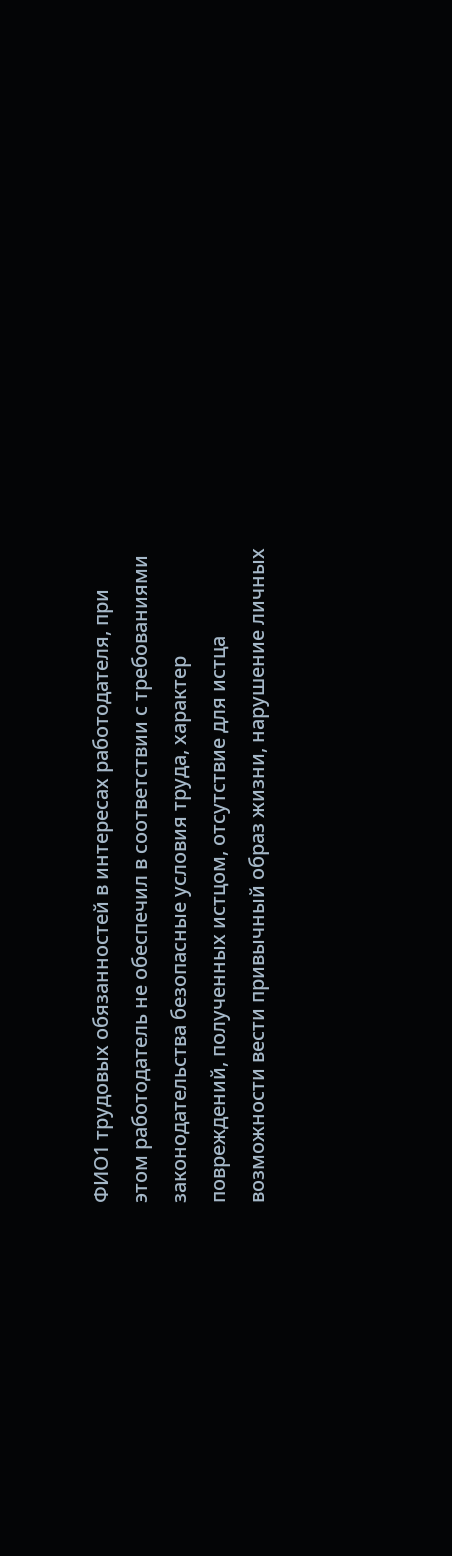ФИО1 трудовых обязанностей в интересах работодателя, при этом работодатель не обеспечил в соответствии с требованиями законодательства безопасные условия труда, характер повреждений, полученных истцом, отсутствие для истца возможности вести привычный образ жизни, нарушение личных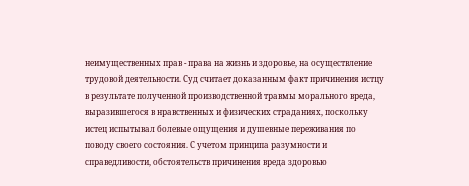неимущественных прав - права на жизнь и здоровье, на осуществление трудовой деятельности. Суд считает доказанным факт причинения истцу в результате полученной производственной травмы морального вреда, выразившегося в нравственных и физических страданиях, поскольку истец испытывал болевые ощущения и душевные переживания по поводу своего состояния. С учетом принципа разумности и справедливости, обстоятельств причинения вреда здоровью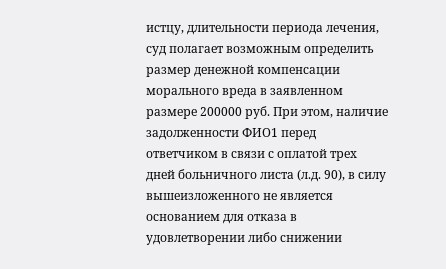истцу, длительности периода лечения, суд полагает возможным определить размер денежной компенсации морального вреда в заявленном размере 200000 руб. При этом, наличие задолженности ФИО1 перед ответчиком в связи с оплатой трех дней больничного листа (л.д. 90), в силу вышеизложенного не является основанием для отказа в удовлетворении либо снижении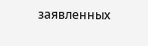заявленных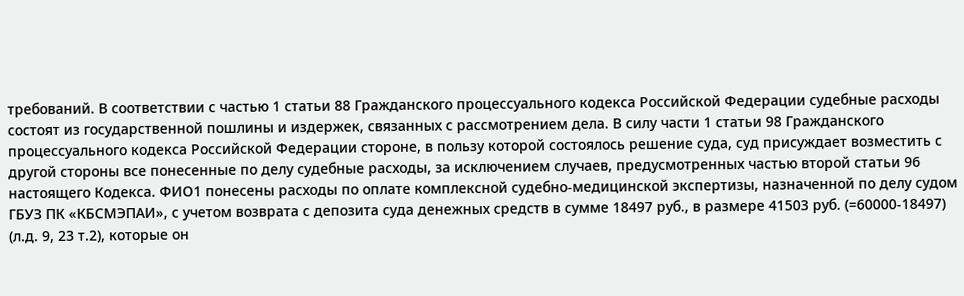требований. В соответствии с частью 1 статьи 88 Гражданского процессуального кодекса Российской Федерации судебные расходы состоят из государственной пошлины и издержек, связанных с рассмотрением дела. В силу части 1 статьи 98 Гражданского процессуального кодекса Российской Федерации стороне, в пользу которой состоялось решение суда, суд присуждает возместить с другой стороны все понесенные по делу судебные расходы, за исключением случаев, предусмотренных частью второй статьи 96 настоящего Кодекса. ФИО1 понесены расходы по оплате комплексной судебно-медицинской экспертизы, назначенной по делу судом ГБУЗ ПК «КБСМЭПАИ», с учетом возврата с депозита суда денежных средств в сумме 18497 руб., в размере 41503 руб. (=60000-18497) (л.д. 9, 23 т.2), которые он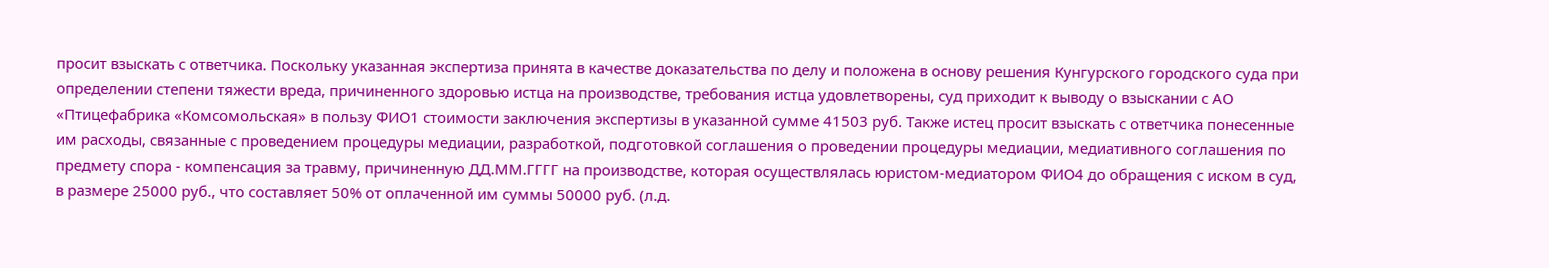просит взыскать с ответчика. Поскольку указанная экспертиза принята в качестве доказательства по делу и положена в основу решения Кунгурского городского суда при определении степени тяжести вреда, причиненного здоровью истца на производстве, требования истца удовлетворены, суд приходит к выводу о взыскании с АО «Птицефабрика «Комсомольская» в пользу ФИО1 стоимости заключения экспертизы в указанной сумме 41503 руб. Также истец просит взыскать с ответчика понесенные им расходы, связанные с проведением процедуры медиации, разработкой, подготовкой соглашения о проведении процедуры медиации, медиативного соглашения по предмету спора - компенсация за травму, причиненную ДД.ММ.ГГГГ на производстве, которая осуществлялась юристом-медиатором ФИО4 до обращения с иском в суд, в размере 25000 руб., что составляет 50% от оплаченной им суммы 50000 руб. (л.д.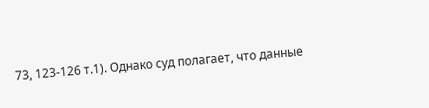73, 123-126 т.1). Однако суд полагает, что данные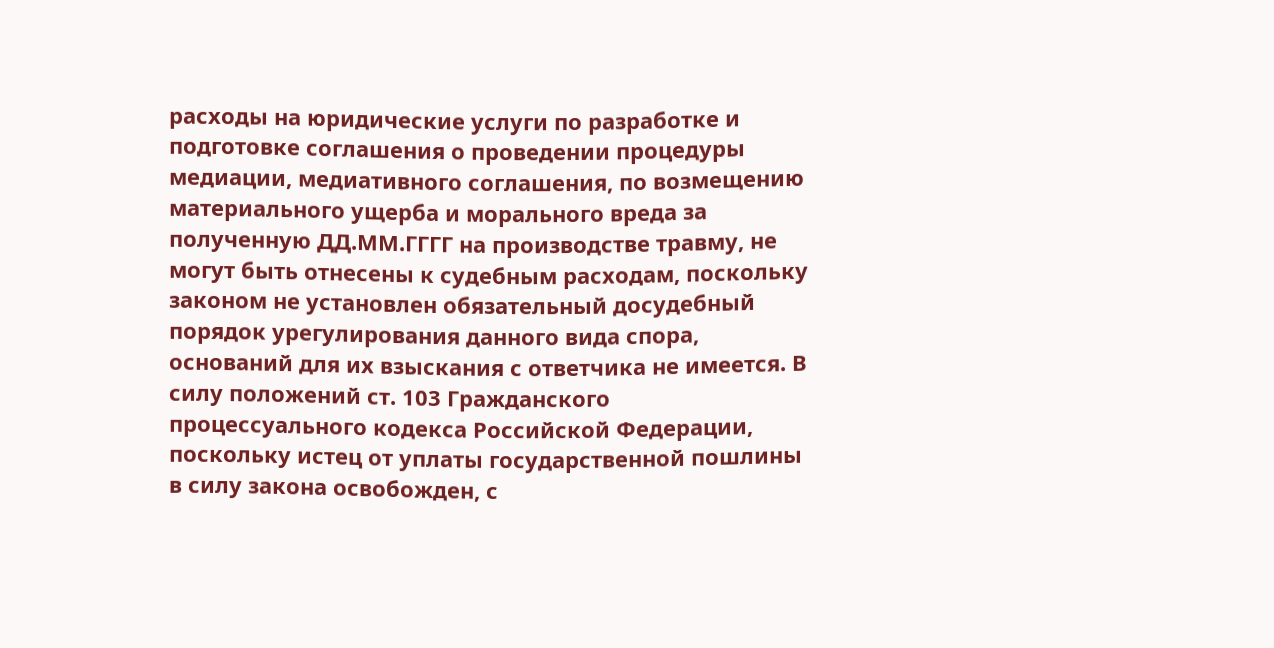расходы на юридические услуги по разработке и подготовке соглашения о проведении процедуры медиации, медиативного соглашения, по возмещению материального ущерба и морального вреда за полученную ДД.ММ.ГГГГ на производстве травму, не могут быть отнесены к судебным расходам, поскольку законом не установлен обязательный досудебный порядок урегулирования данного вида спора, оснований для их взыскания с ответчика не имеется. В силу положений ст. 103 Гражданского процессуального кодекса Российской Федерации, поскольку истец от уплаты государственной пошлины в силу закона освобожден, с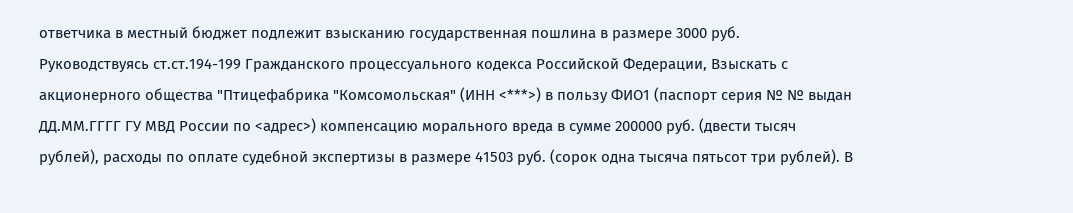ответчика в местный бюджет подлежит взысканию государственная пошлина в размере 3000 руб. Руководствуясь ст.ст.194-199 Гражданского процессуального кодекса Российской Федерации, Взыскать с акционерного общества "Птицефабрика "Комсомольская" (ИНН <***>) в пользу ФИО1 (паспорт серия № № выдан ДД.ММ.ГГГГ ГУ МВД России по <адрес>) компенсацию морального вреда в сумме 200000 руб. (двести тысяч рублей), расходы по оплате судебной экспертизы в размере 41503 руб. (сорок одна тысяча пятьсот три рублей). В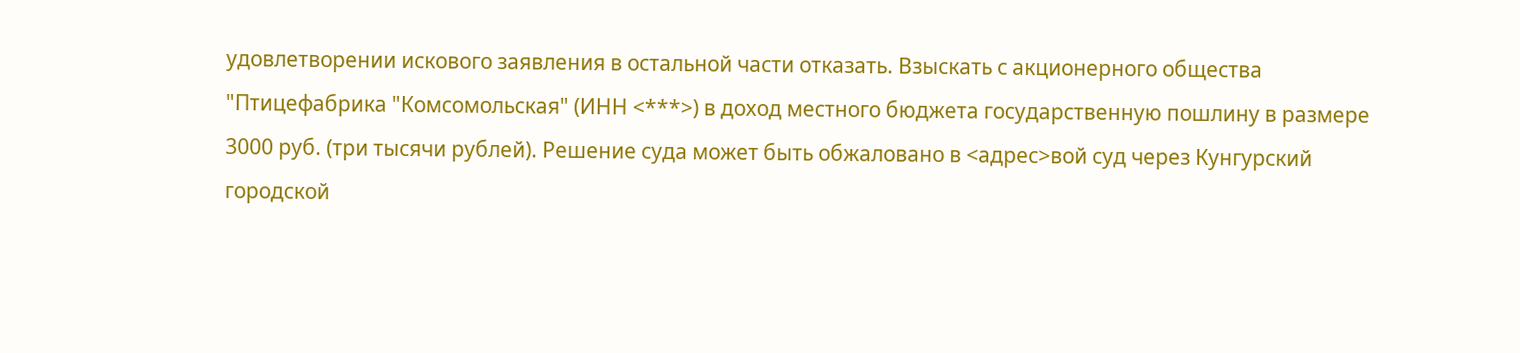удовлетворении искового заявления в остальной части отказать. Взыскать с акционерного общества "Птицефабрика "Комсомольская" (ИНН <***>) в доход местного бюджета государственную пошлину в размере 3000 руб. (три тысячи рублей). Решение суда может быть обжаловано в <адрес>вой суд через Кунгурский городской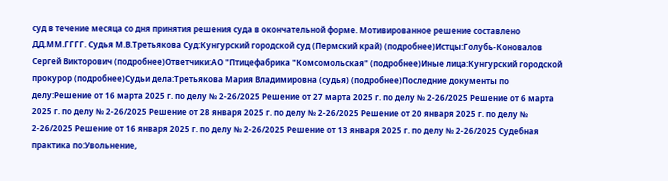суд в течение месяца со дня принятия решения суда в окончательной форме. Мотивированное решение составлено ДД.ММ.ГГГГ. Судья М.В.Третьякова Суд:Кунгурский городской суд (Пермский край) (подробнее)Истцы:Голубь-Коновалов Сергей Викторович (подробнее)Ответчики:АО "Птицефабрика "Комсомольская" (подробнее)Иные лица:Кунгурский городской прокурор (подробнее)Судьи дела:Третьякова Мария Владимировна (судья) (подробнее)Последние документы по делу:Решение от 16 марта 2025 г. по делу № 2-26/2025 Решение от 27 марта 2025 г. по делу № 2-26/2025 Решение от 6 марта 2025 г. по делу № 2-26/2025 Решение от 28 января 2025 г. по делу № 2-26/2025 Решение от 20 января 2025 г. по делу № 2-26/2025 Решение от 16 января 2025 г. по делу № 2-26/2025 Решение от 13 января 2025 г. по делу № 2-26/2025 Судебная практика по:Увольнение,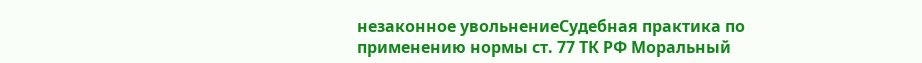незаконное увольнениеСудебная практика по применению нормы ст. 77 ТК РФ Моральный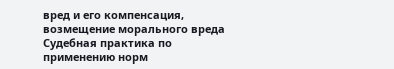вред и его компенсация, возмещение морального вреда Судебная практика по применению норм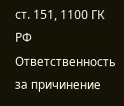ст. 151, 1100 ГК РФ Ответственность за причинение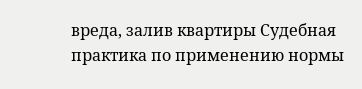вреда, залив квартиры Судебная практика по применению нормы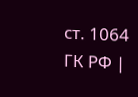ст. 1064 ГК РФ |